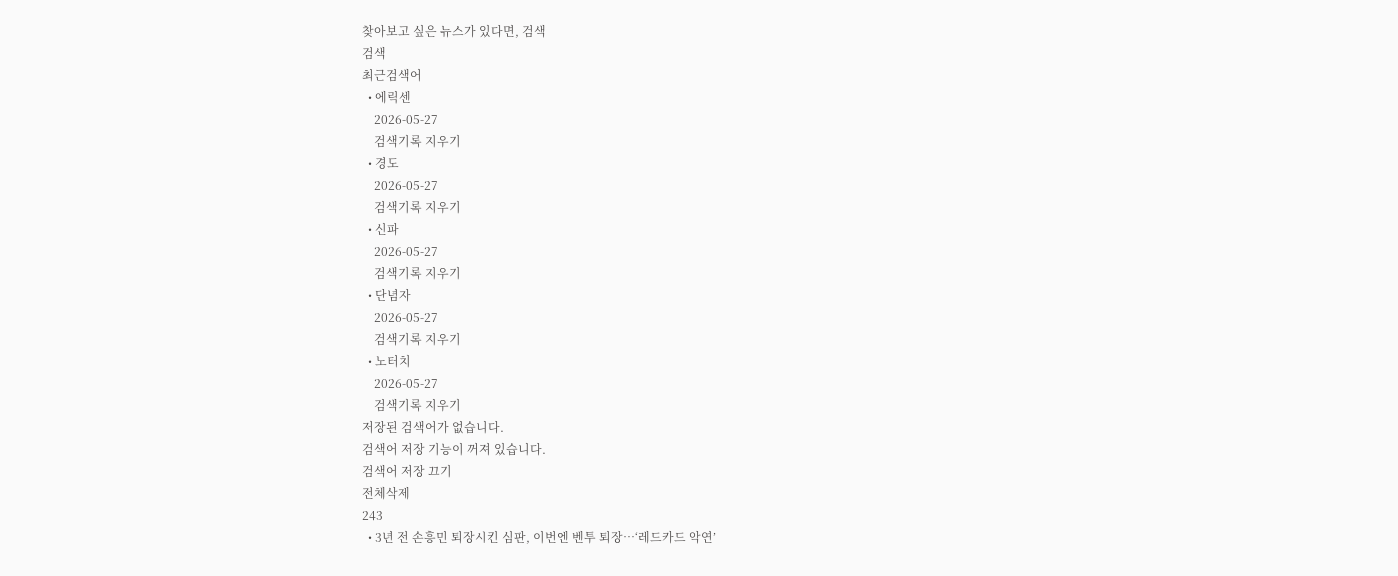찾아보고 싶은 뉴스가 있다면, 검색
검색
최근검색어
  • 에릭센
    2026-05-27
    검색기록 지우기
  • 경도
    2026-05-27
    검색기록 지우기
  • 신파
    2026-05-27
    검색기록 지우기
  • 단념자
    2026-05-27
    검색기록 지우기
  • 노터치
    2026-05-27
    검색기록 지우기
저장된 검색어가 없습니다.
검색어 저장 기능이 꺼져 있습니다.
검색어 저장 끄기
전체삭제
243
  • 3년 전 손흥민 퇴장시킨 심판, 이번엔 벤투 퇴장…‘레드카드 악연’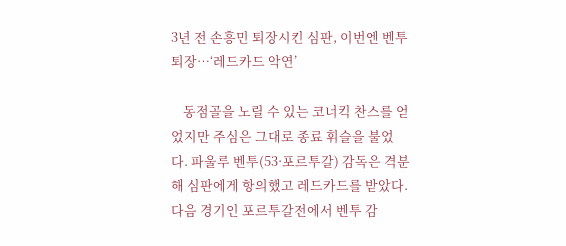3년 전 손흥민 퇴장시킨 심판, 이번엔 벤투 퇴장…‘레드카드 악연’

    동점골을 노릴 수 있는 코너킥 찬스를 얻었지만 주심은 그대로 종료 휘슬을 불었다. 파울루 벤투(53·포르투갈) 감독은 격분해 심판에게 항의했고 레드카드를 받았다. 다음 경기인 포르투갈전에서 벤투 감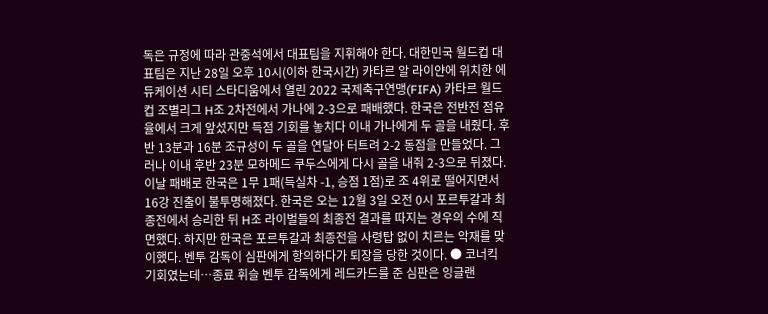독은 규정에 따라 관중석에서 대표팀을 지휘해야 한다. 대한민국 월드컵 대표팀은 지난 28일 오후 10시(이하 한국시간) 카타르 알 라이얀에 위치한 에듀케이션 시티 스타디움에서 열린 2022 국제축구연맹(FIFA) 카타르 월드컵 조별리그 H조 2차전에서 가나에 2-3으로 패배했다. 한국은 전반전 점유율에서 크게 앞섰지만 득점 기회를 놓치다 이내 가나에게 두 골을 내줬다. 후반 13분과 16분 조규성이 두 골을 연달아 터트려 2-2 동점을 만들었다. 그러나 이내 후반 23분 모하메드 쿠두스에게 다시 골을 내줘 2-3으로 뒤졌다. 이날 패배로 한국은 1무 1패(득실차 -1, 승점 1점)로 조 4위로 떨어지면서 16강 진출이 불투명해졌다. 한국은 오는 12월 3일 오전 0시 포르투갈과 최종전에서 승리한 뒤 H조 라이벌들의 최종전 결과를 따지는 경우의 수에 직면했다. 하지만 한국은 포르투갈과 최종전을 사령탑 없이 치르는 악재를 맞이했다. 벤투 감독이 심판에게 항의하다가 퇴장을 당한 것이다. ● 코너킥 기회였는데…종료 휘슬 벤투 감독에게 레드카드를 준 심판은 잉글랜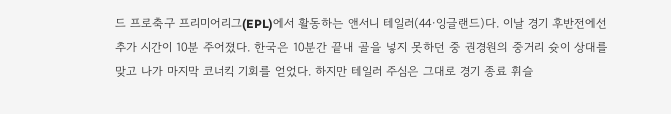드 프로축구 프리미어리그(EPL)에서 활동하는 앤서니 테일러(44·잉글랜드)다. 이날 경기 후반전에선 추가 시간이 10분 주어졌다. 한국은 10분간 끝내 골을 넣지 못하던 중 권경원의 중거리 슛이 상대를 맞고 나가 마지막 코너킥 기회를 얻었다. 하지만 테일러 주심은 그대로 경기 종료 휘슬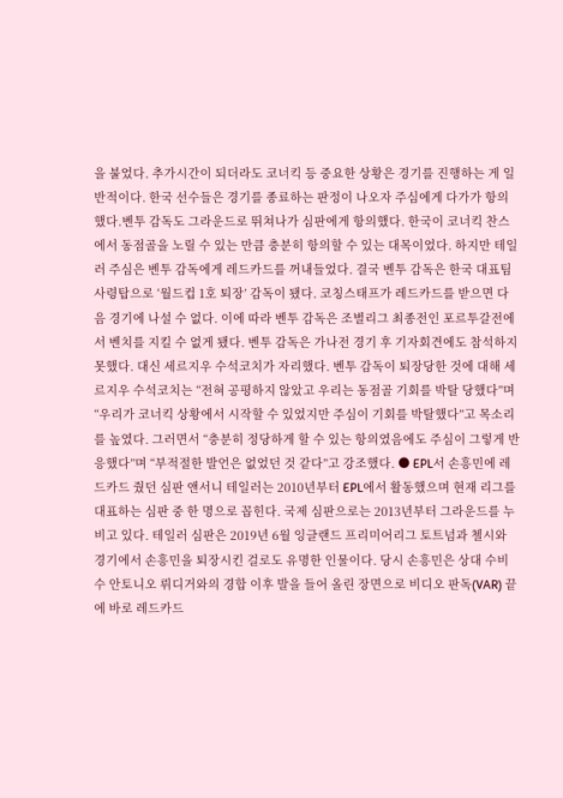을 불었다. 추가시간이 되더라도 코너킥 등 중요한 상황은 경기를 진행하는 게 일반적이다. 한국 선수들은 경기를 종료하는 판정이 나오자 주심에게 다가가 항의했다.벤투 감독도 그라운드로 뛰쳐나가 심판에게 항의했다. 한국이 코너킥 찬스에서 동점골을 노릴 수 있는 만큼 충분히 항의할 수 있는 대목이었다. 하지만 테일러 주심은 벤투 감독에게 레드카드를 꺼내들었다. 결국 벤투 감독은 한국 대표팀 사령탑으로 ‘월드컵 1호 퇴장’ 감독이 됐다. 코칭스태프가 레드카드를 받으면 다음 경기에 나설 수 없다. 이에 따라 벤투 감독은 조별리그 최종전인 포르투갈전에서 벤치를 지킬 수 없게 됐다. 벤투 감독은 가나전 경기 후 기자회견에도 참석하지 못했다. 대신 세르지우 수석코치가 자리했다. 벤투 감독이 퇴장당한 것에 대해 세르지우 수석코치는 “전혀 공평하지 않았고 우리는 동점골 기회를 박탈 당했다”며 “우리가 코너킥 상황에서 시작할 수 있었지만 주심이 기회를 박탈했다”고 목소리를 높였다. 그러면서 “충분히 정당하게 할 수 있는 항의였음에도 주심이 그렇게 반응했다”며 “부적절한 발언은 없었던 것 같다”고 강조했다. ● EPL서 손흥민에 레드카드 줬던 심판 앤서니 테일러는 2010년부터 EPL에서 활동했으며 현재 리그를 대표하는 심판 중 한 명으로 꼽힌다. 국제 심판으로는 2013년부터 그라운드를 누비고 있다. 테일러 심판은 2019년 6월 잉글랜드 프리미어리그 토트넘과 첼시와 경기에서 손흥민을 퇴장시킨 걸로도 유명한 인물이다. 당시 손흥민은 상대 수비수 안토니오 뤼디거와의 경합 이후 발을 들어 올린 장면으로 비디오 판독(VAR) 끝에 바로 레드카드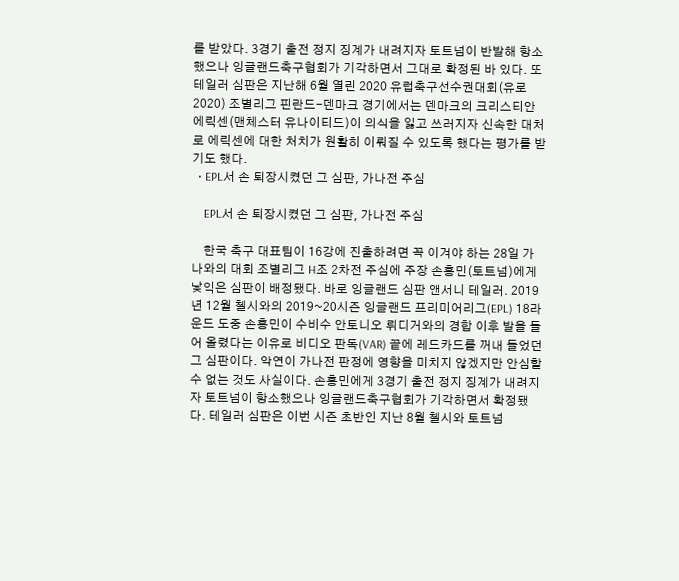를 받았다. 3경기 출전 정지 징계가 내려지자 토트넘이 반발해 항소했으나 잉글랜드축구협회가 기각하면서 그대로 확정된 바 있다. 또 테일러 심판은 지난해 6월 열린 2020 유럽축구선수권대회(유로 2020) 조별리그 핀란드-덴마크 경기에서는 덴마크의 크리스티안 에릭센(맨체스터 유나이티드)이 의식을 잃고 쓰러지자 신속한 대처로 에릭센에 대한 처치가 원활히 이뤄질 수 있도록 했다는 평가를 받기도 했다.
  • EPL서 손 퇴장시켰던 그 심판, 가나전 주심

    EPL서 손 퇴장시켰던 그 심판, 가나전 주심

    한국 축구 대표팀이 16강에 진출하려면 꼭 이겨야 하는 28일 가나와의 대회 조별리그 H조 2차전 주심에 주장 손흥민(토트넘)에게 낯익은 심판이 배정됐다. 바로 잉글랜드 심판 앤서니 테일러. 2019년 12월 첼시와의 2019~20시즌 잉글랜드 프리미어리그(EPL) 18라운드 도중 손흥민이 수비수 안토니오 뤼디거와의 경합 이후 발을 들어 올렸다는 이유로 비디오 판독(VAR) 끝에 레드카드를 꺼내 들었던 그 심판이다. 악연이 가나전 판정에 영향을 미치지 않겠지만 안심할 수 없는 것도 사실이다. 손흥민에게 3경기 출전 정지 징계가 내려지자 토트넘이 항소했으나 잉글랜드축구협회가 기각하면서 확정됐다. 테일러 심판은 이번 시즌 초반인 지난 8월 첼시와 토트넘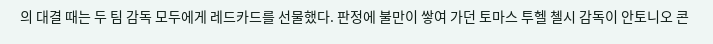의 대결 때는 두 팀 감독 모두에게 레드카드를 선물했다. 판정에 불만이 쌓여 가던 토마스 투헬 첼시 감독이 안토니오 콘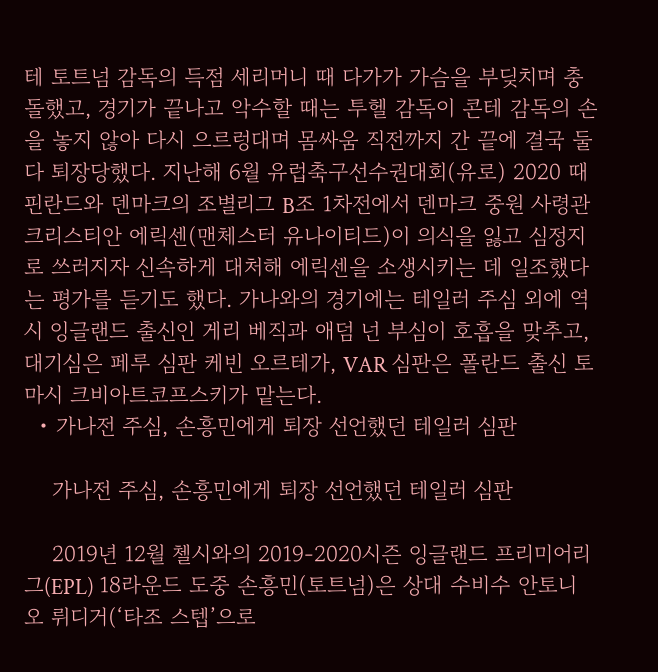테 토트넘 감독의 득점 세리머니 때 다가가 가슴을 부딪치며 충돌했고, 경기가 끝나고 악수할 때는 투헬 감독이 콘테 감독의 손을 놓지 않아 다시 으르렁대며 몸싸움 직전까지 간 끝에 결국 둘 다 퇴장당했다. 지난해 6월 유럽축구선수권대회(유로) 2020 때 핀란드와 덴마크의 조별리그 B조 1차전에서 덴마크 중원 사령관 크리스티안 에릭센(맨체스터 유나이티드)이 의식을 잃고 심정지로 쓰러지자 신속하게 대처해 에릭센을 소생시키는 데 일조했다는 평가를 듣기도 했다. 가나와의 경기에는 테일러 주심 외에 역시 잉글랜드 출신인 게리 베직과 애덤 넌 부심이 호흡을 맞추고, 대기심은 페루 심판 케빈 오르테가, VAR 심판은 폴란드 출신 토마시 크비아트코프스키가 맡는다.
  • 가나전 주심, 손흥민에게 퇴장 선언했던 테일러 심판

    가나전 주심, 손흥민에게 퇴장 선언했던 테일러 심판

    2019년 12월 첼시와의 2019-2020시즌 잉글랜드 프리미어리그(EPL) 18라운드 도중 손흥민(토트넘)은 상대 수비수 안토니오 뤼디거(‘타조 스텝’으로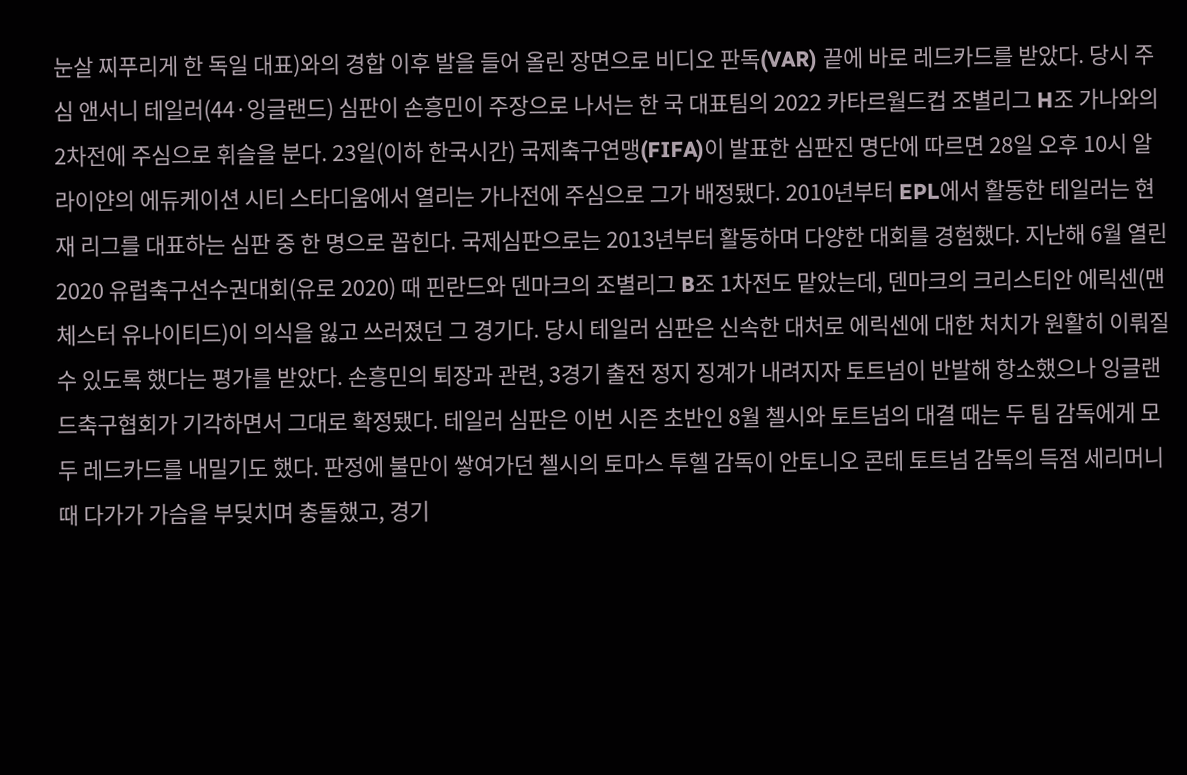눈살 찌푸리게 한 독일 대표)와의 경합 이후 발을 들어 올린 장면으로 비디오 판독(VAR) 끝에 바로 레드카드를 받았다. 당시 주심 앤서니 테일러(44·잉글랜드) 심판이 손흥민이 주장으로 나서는 한 국 대표팀의 2022 카타르월드컵 조별리그 H조 가나와의 2차전에 주심으로 휘슬을 분다. 23일(이하 한국시간) 국제축구연맹(FIFA)이 발표한 심판진 명단에 따르면 28일 오후 10시 알라이얀의 에듀케이션 시티 스타디움에서 열리는 가나전에 주심으로 그가 배정됐다. 2010년부터 EPL에서 활동한 테일러는 현재 리그를 대표하는 심판 중 한 명으로 꼽힌다. 국제심판으로는 2013년부터 활동하며 다양한 대회를 경험했다. 지난해 6월 열린 2020 유럽축구선수권대회(유로 2020) 때 핀란드와 덴마크의 조별리그 B조 1차전도 맡았는데, 덴마크의 크리스티안 에릭센(맨체스터 유나이티드)이 의식을 잃고 쓰러졌던 그 경기다. 당시 테일러 심판은 신속한 대처로 에릭센에 대한 처치가 원활히 이뤄질 수 있도록 했다는 평가를 받았다. 손흥민의 퇴장과 관련, 3경기 출전 정지 징계가 내려지자 토트넘이 반발해 항소했으나 잉글랜드축구협회가 기각하면서 그대로 확정됐다. 테일러 심판은 이번 시즌 초반인 8월 첼시와 토트넘의 대결 때는 두 팀 감독에게 모두 레드카드를 내밀기도 했다. 판정에 불만이 쌓여가던 첼시의 토마스 투헬 감독이 안토니오 콘테 토트넘 감독의 득점 세리머니 때 다가가 가슴을 부딪치며 충돌했고, 경기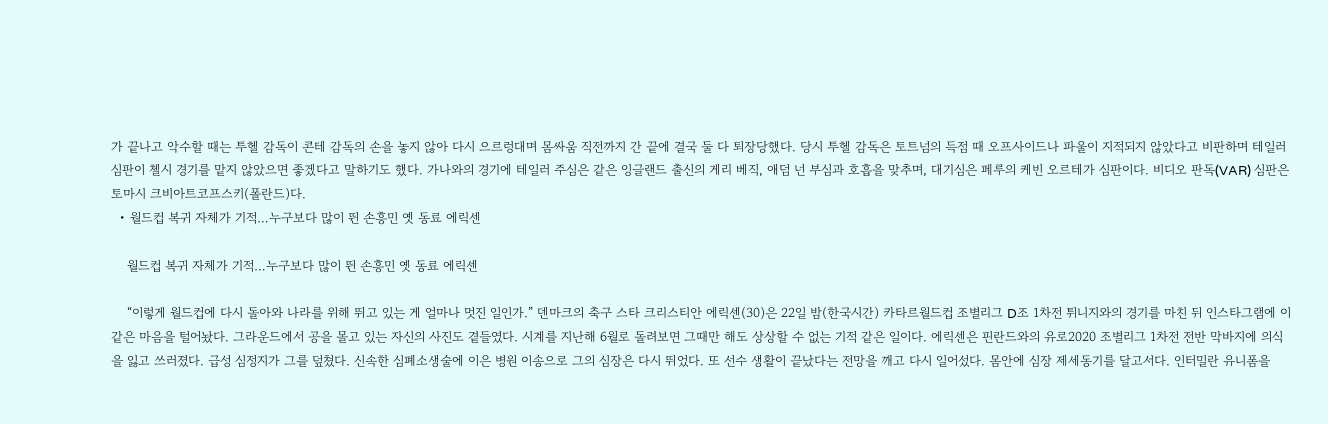가 끝나고 악수할 때는 투헬 감독이 콘테 감독의 손을 놓지 않아 다시 으르렁대며 몸싸움 직전까지 간 끝에 결국 둘 다 퇴장당했다. 당시 투헬 감독은 토트넘의 득점 때 오프사이드나 파울이 지적되지 않았다고 비판하며 테일러 심판이 첼시 경기를 맡지 않았으면 좋겠다고 말하기도 했다. 가나와의 경기에 테일러 주심은 같은 잉글랜드 출신의 게리 베직, 애덤 넌 부심과 호흡을 맞추며, 대기심은 페루의 케빈 오르테가 심판이다. 비디오 판독(VAR) 심판은 토마시 크비아트코프스키(폴란드)다.
  • 월드컵 복귀 자체가 기적…누구보다 많이 뛴 손흥민 옛 동료 에릭센

    월드컵 복귀 자체가 기적…누구보다 많이 뛴 손흥민 옛 동료 에릭센

    “이렇게 월드컵에 다시 돌아와 나라를 위해 뛰고 있는 게 얼마나 멋진 일인가.” 덴마크의 축구 스타 크리스티안 에릭센(30)은 22일 밤(한국시간) 카타르월드컵 조별리그 D조 1차전 튀니지와의 경기를 마친 뒤 인스타그램에 이같은 마음을 털어놨다. 그라운드에서 공을 몰고 있는 자신의 사진도 곁들였다. 시계를 지난해 6월로 돌려보면 그때만 해도 상상할 수 없는 기적 같은 일이다. 에릭센은 핀란드와의 유로2020 조별리그 1차전 전반 막바지에 의식을 잃고 쓰러졌다. 급성 심정지가 그를 덮쳤다. 신속한 심폐소생술에 이은 병원 이송으로 그의 심장은 다시 뛰었다. 또 선수 생활이 끝났다는 전망을 깨고 다시 일어섰다. 몸안에 심장 제세동기를 달고서다. 인터밀란 유니폼을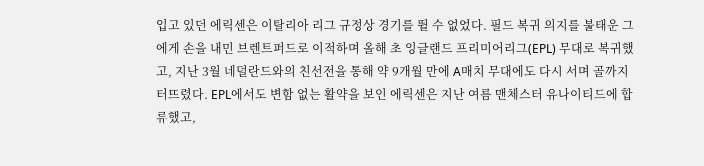입고 있던 에릭센은 이탈리아 리그 규정상 경기를 뛸 수 없었다. 필드 복귀 의지를 불태운 그에게 손을 내민 브렌트퍼드로 이적하며 올해 초 잉글랜드 프리미어리그(EPL) 무대로 복귀했고, 지난 3월 네덜란드와의 친선전을 통해 약 9개월 만에 A매치 무대에도 다시 서며 골까지 터뜨렸다. EPL에서도 변함 없는 활약을 보인 에릭센은 지난 여름 맨체스터 유나이티드에 합류했고,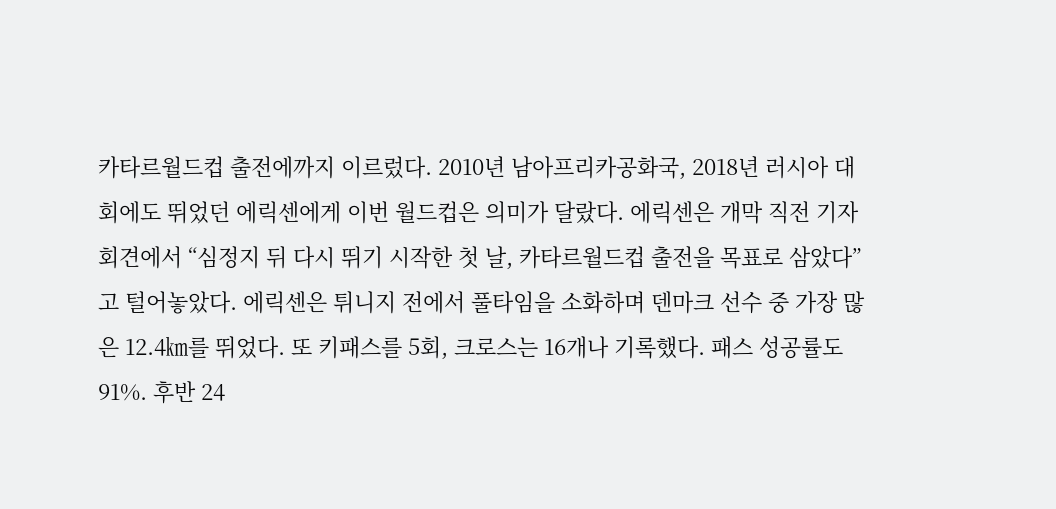카타르월드컵 출전에까지 이르렀다. 2010년 남아프리카공화국, 2018년 러시아 대회에도 뛰었던 에릭센에게 이번 월드컵은 의미가 달랐다. 에릭센은 개막 직전 기자회견에서 “심정지 뒤 다시 뛰기 시작한 첫 날, 카타르월드컵 출전을 목표로 삼았다”고 털어놓았다. 에릭센은 튀니지 전에서 풀타임을 소화하며 덴마크 선수 중 가장 많은 12.4㎞를 뛰었다. 또 키패스를 5회, 크로스는 16개나 기록했다. 패스 성공률도 91%. 후반 24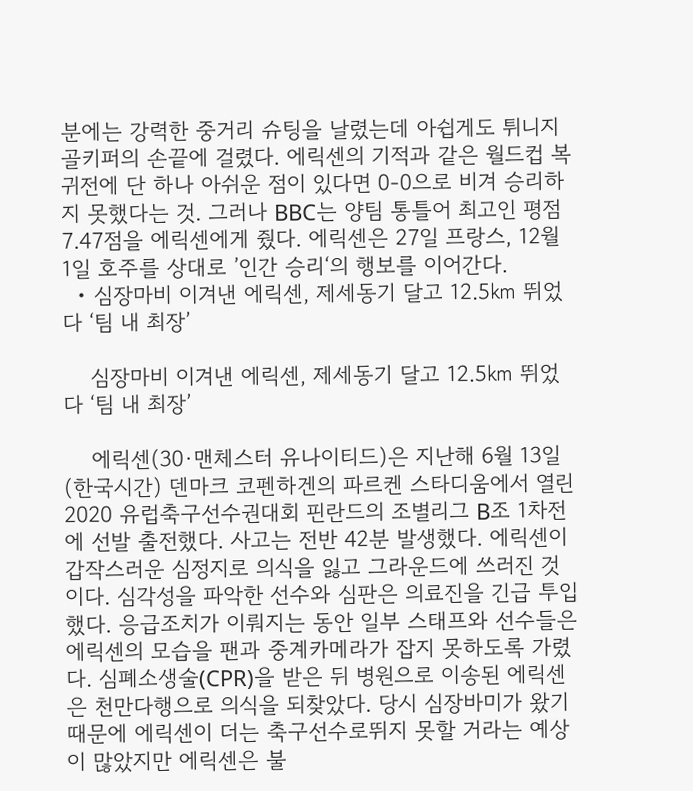분에는 강력한 중거리 슈팅을 날렸는데 아쉽게도 튀니지 골키퍼의 손끝에 걸렸다. 에릭센의 기적과 같은 월드컵 복귀전에 단 하나 아쉬운 점이 있다면 0-0으로 비겨 승리하지 못했다는 것. 그러나 BBC는 양팀 통틀어 최고인 평점 7.47점을 에릭센에게 줬다. 에릭센은 27일 프랑스, 12월 1일 호주를 상대로 ’인간 승리‘의 행보를 이어간다.
  • 심장마비 이겨낸 에릭센, 제세동기 달고 12.5㎞ 뛰었다 ‘팀 내 최장’

    심장마비 이겨낸 에릭센, 제세동기 달고 12.5㎞ 뛰었다 ‘팀 내 최장’

    에릭센(30·맨체스터 유나이티드)은 지난해 6월 13일(한국시간) 덴마크 코펜하겐의 파르켄 스타디움에서 열린 2020 유럽축구선수권대회 핀란드의 조별리그 B조 1차전에 선발 출전했다. 사고는 전반 42분 발생했다. 에릭센이 갑작스러운 심정지로 의식을 잃고 그라운드에 쓰러진 것이다. 심각성을 파악한 선수와 심판은 의료진을 긴급 투입했다. 응급조치가 이뤄지는 동안 일부 스태프와 선수들은 에릭센의 모습을 팬과 중계카메라가 잡지 못하도록 가렸다. 심폐소생술(CPR)을 받은 뒤 병원으로 이송된 에릭센은 천만다행으로 의식을 되찾았다. 당시 심장바미가 왔기 때문에 에릭센이 더는 축구선수로뛰지 못할 거라는 예상이 많았지만 에릭센은 불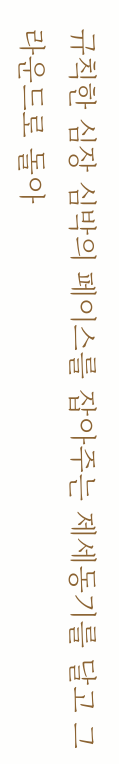규칙한 심장 심박의 페이스를 잡아주는 제세동기를 달고 그라운드로 돌아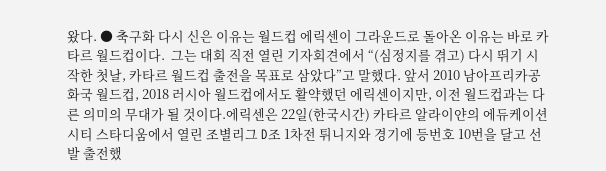왔다. ● 축구화 다시 신은 이유는 월드컵 에릭센이 그라운드로 돌아온 이유는 바로 카타르 월드컵이다.  그는 대회 직전 열린 기자회견에서 “(심정지를 겪고) 다시 뛰기 시작한 첫날, 카타르 월드컵 출전을 목표로 삼았다”고 말했다. 앞서 2010 남아프리카공화국 월드컵, 2018 러시아 월드컵에서도 활약했던 에릭센이지만, 이전 월드컵과는 다른 의미의 무대가 될 것이다.에릭센은 22일(한국시간) 카타르 알라이얀의 에듀케이션 시티 스타디움에서 열린 조별리그 D조 1차전 튀니지와 경기에 등번호 10번을 달고 선발 출전했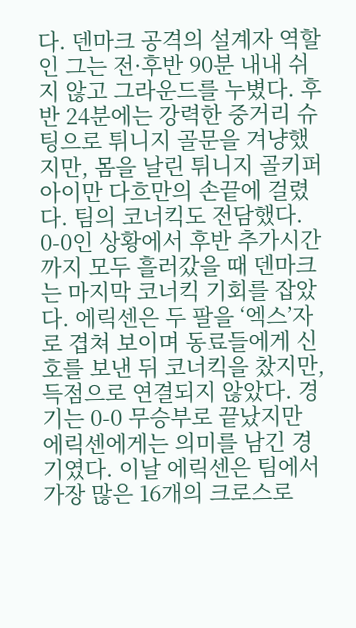다. 덴마크 공격의 설계자 역할인 그는 전·후반 90분 내내 쉬지 않고 그라운드를 누볐다. 후반 24분에는 강력한 중거리 슈팅으로 튀니지 골문을 겨냥했지만, 몸을 날린 튀니지 골키퍼 아이만 다흐만의 손끝에 걸렸다. 팀의 코너킥도 전담했다. 0-0인 상황에서 후반 추가시간까지 모두 흘러갔을 때 덴마크는 마지막 코너킥 기회를 잡았다. 에릭센은 두 팔을 ‘엑스’자로 겹쳐 보이며 동료들에게 신호를 보낸 뒤 코너킥을 찼지만, 득점으로 연결되지 않았다. 경기는 0-0 무승부로 끝났지만 에릭센에게는 의미를 남긴 경기였다. 이날 에릭센은 팀에서 가장 많은 16개의 크로스로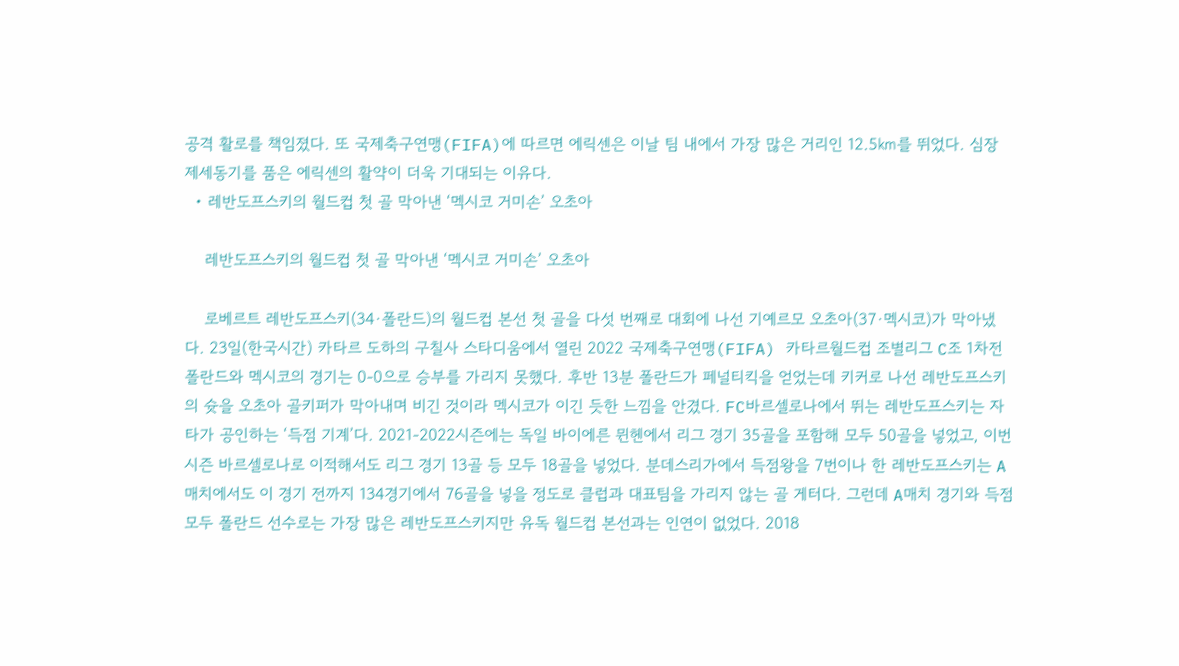공격 활로를 책임졌다. 또 국제축구연맹(FIFA)에 따르면 에릭센은 이날 팀 내에서 가장 많은 거리인 12.5㎞를 뛰었다. 심장 제세동기를 품은 에릭센의 활약이 더욱 기대되는 이유다.
  • 레반도프스키의 월드컵 첫 골 막아낸 ‘멕시코 거미손’ 오초아

    레반도프스키의 월드컵 첫 골 막아낸 ‘멕시코 거미손’ 오초아

    로베르트 레반도프스키(34·폴란드)의 월드컵 본선 첫 골을 다섯 번째로 대회에 나선 기예르모 오초아(37·멕시코)가 막아냈다. 23일(한국시간) 카타르 도하의 구칠사 스타디움에서 열린 2022 국제축구연맹(FIFA) 카타르월드컵 조별리그 C조 1차전 폴란드와 멕시코의 경기는 0-0으로 승부를 가리지 못했다. 후반 13분 폴란드가 페널티킥을 얻었는데 키커로 나선 레반도프스키의 슛을 오초아 골키퍼가 막아내며 비긴 것이라 멕시코가 이긴 듯한 느낌을 안겼다. FC바르셀로나에서 뛰는 레반도프스키는 자타가 공인하는 ‘득점 기계’다. 2021-2022시즌에는 독일 바이에른 뮌헨에서 리그 경기 35골을 포함해 모두 50골을 넣었고, 이번 시즌 바르셀로나로 이적해서도 리그 경기 13골 등 모두 18골을 넣었다. 분데스리가에서 득점왕을 7번이나 한 레반도프스키는 A매치에서도 이 경기 전까지 134경기에서 76골을 넣을 정도로 클럽과 대표팀을 가리지 않는 골 게터다. 그런데 A매치 경기와 득점 모두 폴란드 선수로는 가장 많은 레반도프스키지만 유독 월드컵 본선과는 인연이 없었다. 2018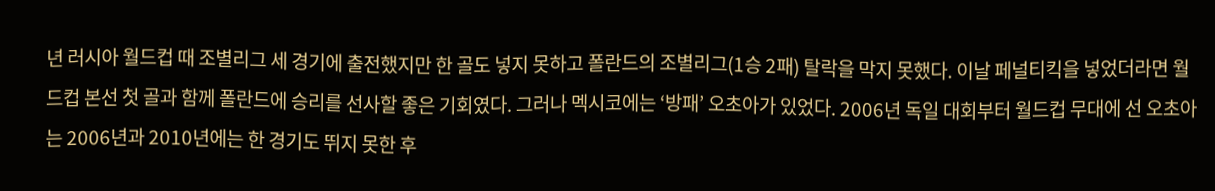년 러시아 월드컵 때 조별리그 세 경기에 출전했지만 한 골도 넣지 못하고 폴란드의 조별리그(1승 2패) 탈락을 막지 못했다. 이날 페널티킥을 넣었더라면 월드컵 본선 첫 골과 함께 폴란드에 승리를 선사할 좋은 기회였다. 그러나 멕시코에는 ‘방패’ 오초아가 있었다. 2006년 독일 대회부터 월드컵 무대에 선 오초아는 2006년과 2010년에는 한 경기도 뛰지 못한 후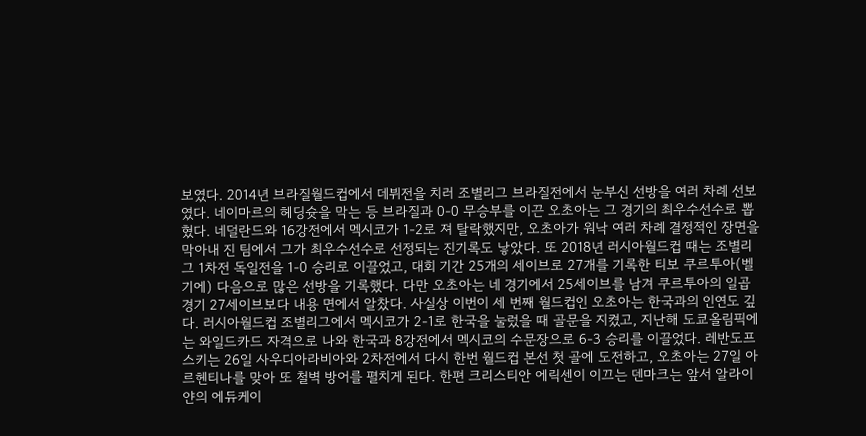보였다. 2014년 브라질월드컵에서 데뷔전을 치러 조별리그 브라질전에서 눈부신 선방을 여러 차례 선보였다. 네이마르의 헤딩슛을 막는 등 브라질과 0-0 무승부를 이끈 오초아는 그 경기의 최우수선수로 뽑혔다. 네덜란드와 16강전에서 멕시코가 1-2로 져 탈락했지만, 오초아가 워낙 여러 차례 결정적인 장면을 막아내 진 팀에서 그가 최우수선수로 선정되는 진기록도 낳았다. 또 2018년 러시아월드컵 때는 조별리그 1차전 독일전을 1-0 승리로 이끌었고, 대회 기간 25개의 세이브로 27개를 기록한 티보 쿠르투아(벨기에) 다음으로 많은 선방을 기록했다. 다만 오초아는 네 경기에서 25세이브를 남겨 쿠르투아의 일곱 경기 27세이브보다 내용 면에서 알찼다. 사실상 이번이 세 번째 월드컵인 오초아는 한국과의 인연도 깊다. 러시아월드컵 조별리그에서 멕시코가 2-1로 한국을 눌렀을 때 골문을 지켰고, 지난해 도쿄올림픽에는 와일드카드 자격으로 나와 한국과 8강전에서 멕시코의 수문장으로 6-3 승리를 이끌었다. 레반도프스키는 26일 사우디아라비아와 2차전에서 다시 한번 월드컵 본선 첫 골에 도전하고, 오초아는 27일 아르헨티나를 맞아 또 철벽 방어를 펼치게 된다. 한편 크리스티안 에릭센이 이끄는 덴마크는 앞서 알라이얀의 에듀케이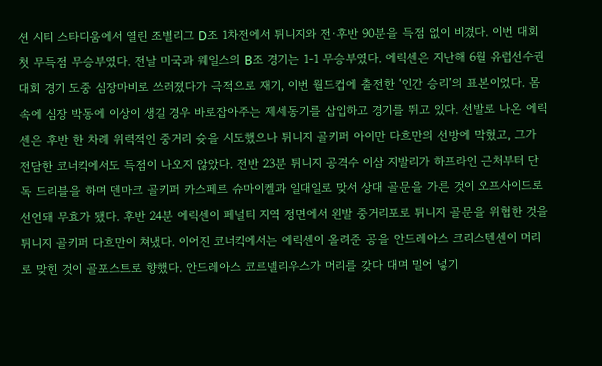션 시티 스타디움에서 열린 조별리그 D조 1차전에서 튀니지와 전·후반 90분을 득점 없이 비겼다. 이번 대회 첫 무득점 무승부였다. 전날 미국과 웨일스의 B조 경기는 1-1 무승부였다. 에릭센은 지난해 6월 유럽선수권대회 경기 도중 심장마비로 쓰러졌다가 극적으로 재기, 이번 월드컵에 출전한 ‘인간 승리’의 표본이었다. 몸 속에 심장 박동에 이상이 생길 경우 바로잡아주는 제세동기를 삽입하고 경기를 뛰고 있다. 선발로 나온 에릭센은 후반 한 차례 위력적인 중거리 슛을 시도했으나 튀니지 골키퍼 아이만 다흐만의 선방에 막혔고, 그가 전담한 코너킥에서도 득점이 나오지 않았다. 전반 23분 튀니지 공격수 이삼 지발리가 하프라인 근처부터 단독 드리블을 하며 덴마크 골키퍼 카스페르 슈마이켈과 일대일로 맞서 상대 골문을 가른 것이 오프사이드로 선언돼 무효가 됐다. 후반 24분 에릭센이 페널티 지역 정면에서 왼발 중거리포로 튀니지 골문을 위협한 것을 튀니지 골키퍼 다흐만이 쳐냈다. 이어진 코너킥에서는 에릭센이 올려준 공을 안드레아스 크리스텐센이 머리로 맞힌 것이 골포스트로 향했다. 안드레아스 코르넬리우스가 머리를 갖다 대며 밀어 넣기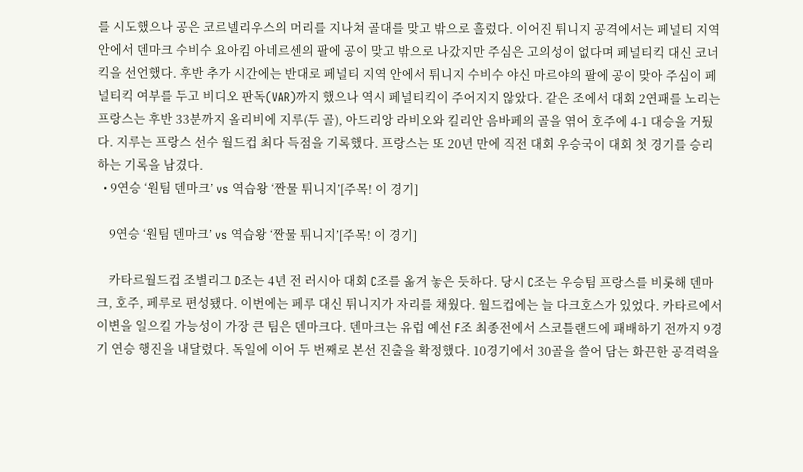를 시도했으나 공은 코르넬리우스의 머리를 지나쳐 골대를 맞고 밖으로 흘렀다. 이어진 튀니지 공격에서는 페널티 지역 안에서 덴마크 수비수 요아킴 아네르센의 팔에 공이 맞고 밖으로 나갔지만 주심은 고의성이 없다며 페널티킥 대신 코너킥을 선언했다. 후반 추가 시간에는 반대로 페널티 지역 안에서 튀니지 수비수 야신 마르야의 팔에 공이 맞아 주심이 페널티킥 여부를 두고 비디오 판독(VAR)까지 했으나 역시 페널티킥이 주어지지 않았다. 같은 조에서 대회 2연패를 노리는 프랑스는 후반 33분까지 올리비에 지루(두 골), 아드리앙 라비오와 킬리안 음바페의 골을 엮어 호주에 4-1 대승을 거뒀다. 지루는 프랑스 선수 월드컵 최다 득점을 기록했다. 프랑스는 또 20년 만에 직전 대회 우승국이 대회 첫 경기를 승리하는 기록을 남겼다.
  • 9연승 ‘원팀 덴마크’ vs 역습왕 ‘짠물 튀니지’[주목! 이 경기]

    9연승 ‘원팀 덴마크’ vs 역습왕 ‘짠물 튀니지’[주목! 이 경기]

    카타르월드컵 조별리그 D조는 4년 전 러시아 대회 C조를 옮겨 놓은 듯하다. 당시 C조는 우승팀 프랑스를 비롯해 덴마크, 호주, 페루로 편성됐다. 이번에는 페루 대신 튀니지가 자리를 채웠다. 월드컵에는 늘 다크호스가 있었다. 카타르에서 이변을 일으킬 가능성이 가장 큰 팀은 덴마크다. 덴마크는 유럽 예선 F조 최종전에서 스코틀랜드에 패배하기 전까지 9경기 연승 행진을 내달렸다. 독일에 이어 두 번째로 본선 진출을 확정했다. 10경기에서 30골을 쓸어 담는 화끈한 공격력을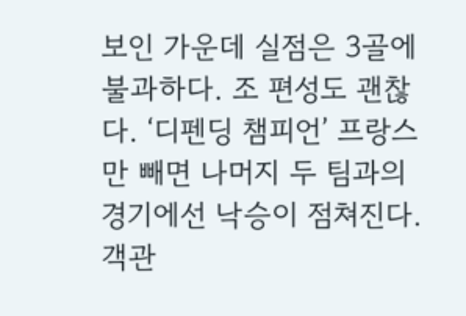보인 가운데 실점은 3골에 불과하다. 조 편성도 괜찮다. ‘디펜딩 챔피언’ 프랑스만 빼면 나머지 두 팀과의 경기에선 낙승이 점쳐진다. 객관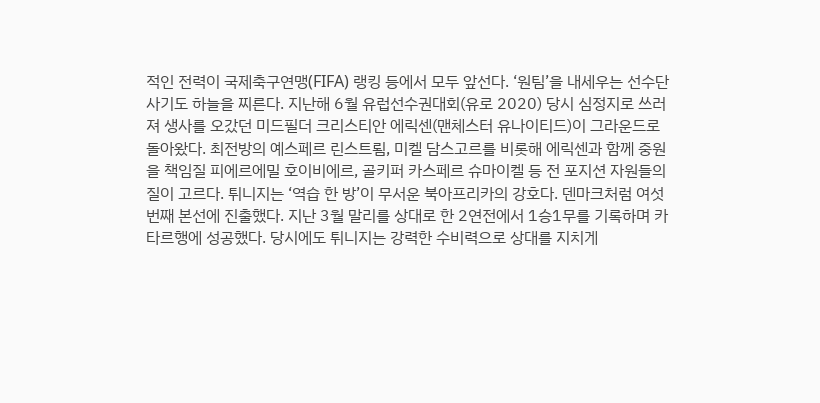적인 전력이 국제축구연맹(FIFA) 랭킹 등에서 모두 앞선다. ‘원팀’을 내세우는 선수단 사기도 하늘을 찌른다. 지난해 6월 유럽선수권대회(유로 2020) 당시 심정지로 쓰러져 생사를 오갔던 미드필더 크리스티안 에릭센(맨체스터 유나이티드)이 그라운드로 돌아왔다. 최전방의 예스페르 린스트룀, 미켈 담스고르를 비롯해 에릭센과 함께 중원을 책임질 피에르에밀 호이비에르, 골키퍼 카스페르 슈마이켈 등 전 포지션 자원들의 질이 고르다. 튀니지는 ‘역습 한 방’이 무서운 북아프리카의 강호다. 덴마크처럼 여섯 번째 본선에 진출했다. 지난 3월 말리를 상대로 한 2연전에서 1승1무를 기록하며 카타르행에 성공했다. 당시에도 튀니지는 강력한 수비력으로 상대를 지치게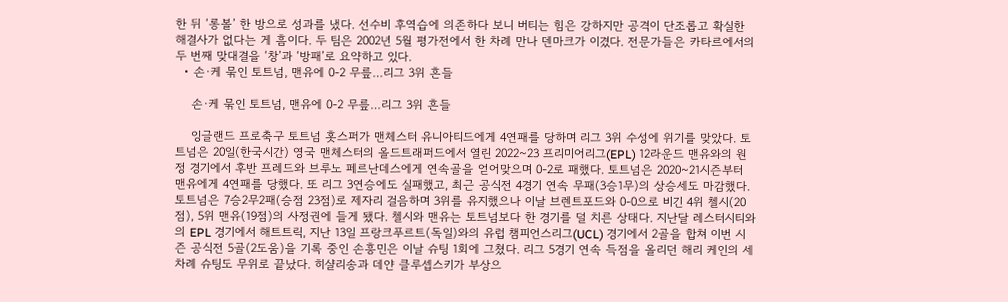한 뒤 ‘롱볼’ 한 방으로 성과를 냈다. 선수비 후역습에 의존하다 보니 버티는 힘은 강하지만 공격이 단조롭고 확실한 해결사가 없다는 게 흠이다. 두 팀은 2002년 5월 평가전에서 한 차례 만나 덴마크가 이겼다. 전문가들은 카타르에서의 두 번째 맞대결을 ‘창’과 ‘방패’로 요약하고 있다.
  • 손·케 묶인 토트넘, 맨유에 0-2 무릎…리그 3위 흔들

    손·케 묶인 토트넘, 맨유에 0-2 무릎…리그 3위 흔들

    잉글랜드 프로축구 토트넘 홋스퍼가 맨체스터 유니아티드에게 4연패를 당하며 리그 3위 수성에 위기를 맞았다. 토트넘은 20일(한국시간) 영국 맨체스터의 올드트래퍼드에서 열린 2022~23 프리미어리그(EPL) 12라운드 맨유와의 원정 경기에서 후반 프레드와 브루노 페르난데스에게 연속골을 얻어맞으며 0-2로 패했다. 토트넘은 2020~21시즌부터 맨유에게 4연패를 당했다. 또 리그 3연승에도 실패했고, 최근 공식전 4경기 연속 무패(3승1무)의 상승세도 마감했다. 토트넘은 7승2무2패(승점 23점)로 제자리 걸음하며 3위를 유지했으나 이날 브렌트포드와 0-0으로 비긴 4위 첼시(20점), 5위 맨유(19점)의 사정권에 들게 됐다. 첼시와 맨유는 토트넘보다 한 경기를 덜 치른 상태다. 지난달 레스터시티와의 EPL 경기에서 해트트릭, 지난 13일 프랑크푸르트(독일)와의 유럽 챔피언스리그(UCL) 경기에서 2골을 합쳐 이번 시즌 공식전 5골(2도움)을 기록 중인 손흥민은 이날 슈팅 1회에 그쳤다. 리그 5경기 연속 득점을 올리던 해리 케인의 세 차례 슈팅도 무위로 끝났다. 히샬리송과 데얀 클루셉스키가 부상으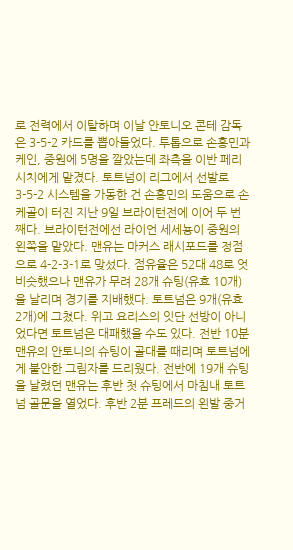로 전력에서 이탈하며 이날 안토니오 콘테 감독은 3-5-2 카드를 뽑아들었다. 투톱으로 손흥민과 케인, 중원에 5명을 깔았는데 좌측을 이반 페리시치에게 맡겼다. 토트넘이 리그에서 선발로 3-5-2 시스템을 가동한 건 손흥민의 도움으로 손케골이 터진 지난 9일 브라이턴전에 이어 두 번째다. 브라이턴전에선 라이언 세세뇽이 중원의 왼쪽을 맡았다. 맨유는 마커스 래시포드를 정점으로 4-2-3-1로 맞섰다. 점유율은 52대 48로 엇비슷했으나 맨유가 무려 28개 슈팅(유효 10개)을 날리며 경기를 지배했다. 토트넘은 9개(유효 2개)에 그쳤다. 위고 요리스의 잇단 선방이 아니었다면 토트넘은 대패했을 수도 있다. 전반 10분 맨유의 안토니의 슈팅이 골대를 때리며 토트넘에게 불안한 그림자를 드리웠다. 전반에 19개 슈팅을 날렸던 맨유는 후반 첫 슈팅에서 마침내 토트넘 골문을 열었다. 후반 2분 프레드의 왼발 중거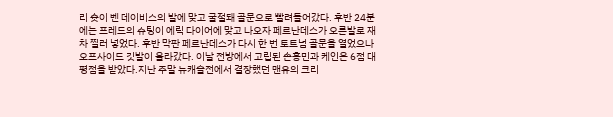리 슛이 벤 데이비스의 발에 맞고 굴절돼 골문으로 빨려들어갔다. 후반 24분에는 프레드의 슈팅이 에릭 다이어에 맞고 나오자 페르난데스가 오른발로 재차 찔러 넣었다. 후반 막판 페르난데스가 다시 한 번 토트넘 골문을 열었으나 오프사이드 깃발이 올라갔다. 이날 전방에서 고립된 손흥민과 케인은 6점 대 평점을 받았다.지난 주말 뉴캐슬전에서 결장했던 맨유의 크리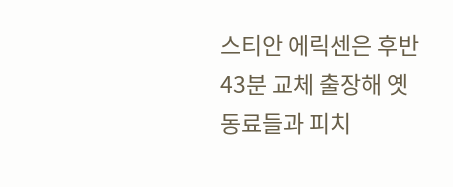스티안 에릭센은 후반 43분 교체 출장해 옛 동료들과 피치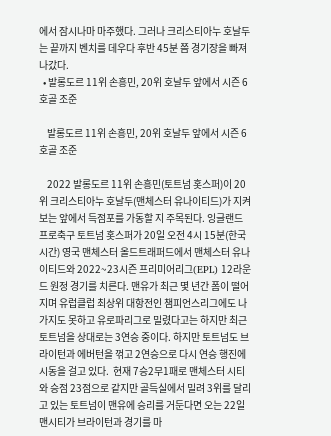에서 잠시나마 마주했다. 그러나 크리스티아누 호날두는 끝까지 벤치를 데우다 후반 45분 쯤 경기장을 빠져나갔다.
  • 발롱도르 11위 손흥민, 20위 호날두 앞에서 시즌 6호골 조준

    발롱도르 11위 손흥민, 20위 호날두 앞에서 시즌 6호골 조준

    2022 발롱도르 11위 손흥민(토트넘 홋스퍼)이 20위 크리스티아누 호날두(맨체스터 유나이티드)가 지켜보는 앞에서 득점포를 가동할 지 주목된다. 잉글랜드 프로축구 토트넘 홋스퍼가 20일 오전 4시 15분(한국시간) 영국 맨체스터 올드트래퍼드에서 맨체스터 유나이티드와 2022~23시즌 프리미어리그(EPL) 12라운드 원정 경기를 치른다. 맨유가 최근 몇 년간 폼이 떨어지며 유럽클럽 최상위 대항전인 챔피언스리그에도 나가지도 못하고 유로파리그로 밀렸다고는 하지만 최근 토트넘을 상대로는 3연승 중이다. 하지만 토트넘도 브라이턴과 에버턴을 꺾고 2연승으로 다시 연승 행진에 시동을 걸고 있다.  현재 7승2무1패로 맨체스터 시티와 승점 23점으로 같지만 골득실에서 밀려 3위를 달리고 있는 토트넘이 맨유에 승리를 거둔다면 오는 22일 맨시티가 브라이턴과 경기를 마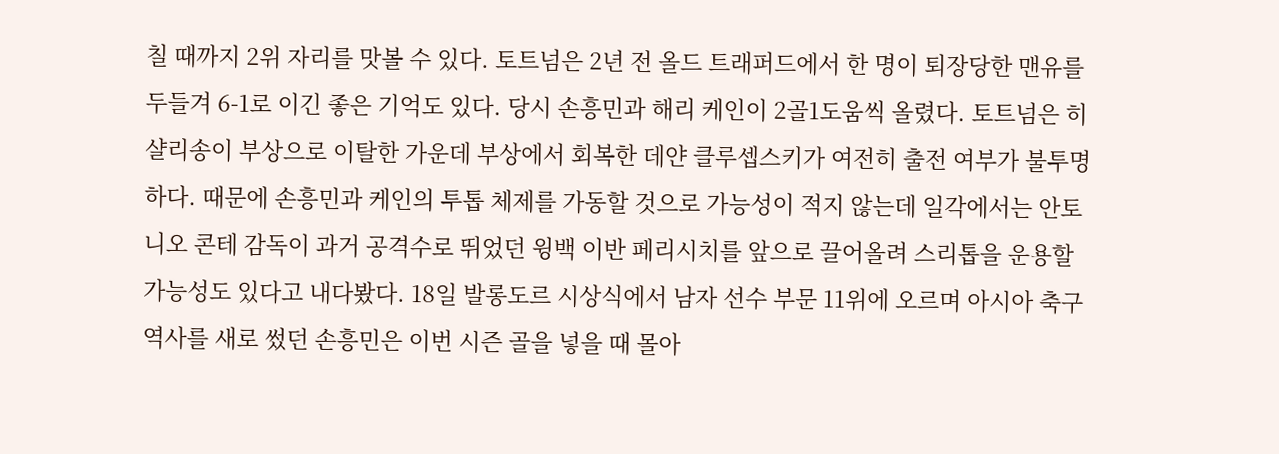칠 때까지 2위 자리를 맛볼 수 있다. 토트넘은 2년 전 올드 트래퍼드에서 한 명이 퇴장당한 맨유를 두들겨 6-1로 이긴 좋은 기억도 있다. 당시 손흥민과 해리 케인이 2골1도움씩 올렸다. 토트넘은 히샬리송이 부상으로 이탈한 가운데 부상에서 회복한 데얀 클루셉스키가 여전히 출전 여부가 불투명하다. 때문에 손흥민과 케인의 투톱 체제를 가동할 것으로 가능성이 적지 않는데 일각에서는 안토니오 콘테 감독이 과거 공격수로 뛰었던 윙백 이반 페리시치를 앞으로 끌어올려 스리톱을 운용할 가능성도 있다고 내다봤다. 18일 발롱도르 시상식에서 남자 선수 부문 11위에 오르며 아시아 축구 역사를 새로 썼던 손흥민은 이번 시즌 골을 넣을 때 몰아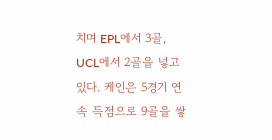치며 EPL에서 3골, UCL에서 2골을 넣고 있다. 케인은 5경기 연속 득점으로 9골을 쌓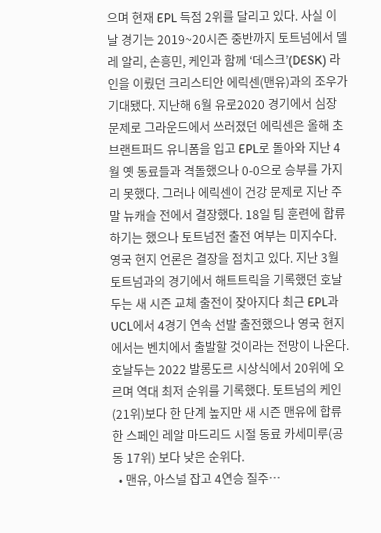으며 현재 EPL 득점 2위를 달리고 있다. 사실 이날 경기는 2019~20시즌 중반까지 토트넘에서 델레 알리, 손흥민, 케인과 함께 ‘데스크’(DESK) 라인을 이뤘던 크리스티안 에릭센(맨유)과의 조우가 기대됐다. 지난해 6월 유로2020 경기에서 심장 문제로 그라운드에서 쓰러졌던 에릭센은 올해 초 브랜트퍼드 유니폼을 입고 EPL로 돌아와 지난 4월 옛 동료들과 격돌했으나 0-0으로 승부를 가지리 못했다. 그러나 에릭센이 건강 문제로 지난 주말 뉴캐슬 전에서 결장했다. 18일 팀 훈련에 합류하기는 했으나 토트넘전 출전 여부는 미지수다. 영국 현지 언론은 결장을 점치고 있다. 지난 3월 토트넘과의 경기에서 해트트릭을 기록했던 호날두는 새 시즌 교체 출전이 잦아지다 최근 EPL과 UCL에서 4경기 연속 선발 출전했으나 영국 현지에서는 벤치에서 출발할 것이라는 전망이 나온다. 호날두는 2022 발롱도르 시상식에서 20위에 오르며 역대 최저 순위를 기록했다. 토트넘의 케인(21위)보다 한 단계 높지만 새 시즌 맨유에 합류한 스페인 레알 마드리드 시절 동료 카세미루(공동 17위) 보다 낮은 순위다.
  • 맨유, 아스널 잡고 4연승 질주…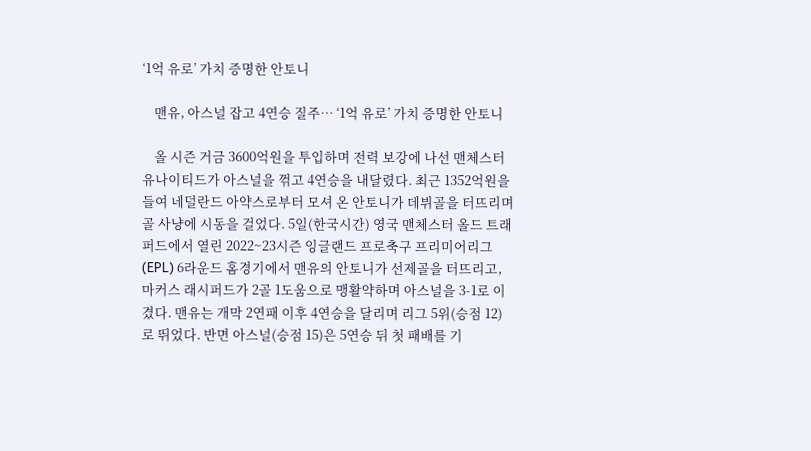‘1억 유로’ 가치 증명한 안토니

    맨유, 아스널 잡고 4연승 질주… ‘1억 유로’ 가치 증명한 안토니

    올 시즌 거금 3600억원을 투입하며 전력 보강에 나선 맨체스터 유나이티드가 아스널을 꺾고 4연승을 내달렸다. 최근 1352억원을 들여 네덜란드 아약스로부터 모셔 온 안토니가 데뷔골을 터뜨리며 골 사냥에 시동을 걸었다. 5일(한국시간) 영국 맨체스터 올드 트래퍼드에서 열린 2022~23시즌 잉글랜드 프로축구 프리미어리그(EPL) 6라운드 홈경기에서 맨유의 안토니가 선제골을 터뜨리고, 마커스 래시퍼드가 2골 1도움으로 맹활약하며 아스널을 3-1로 이겼다. 맨유는 개막 2연패 이후 4연승을 달리며 리그 5위(승점 12)로 뛰었다. 반면 아스널(승점 15)은 5연승 뒤 첫 패배를 기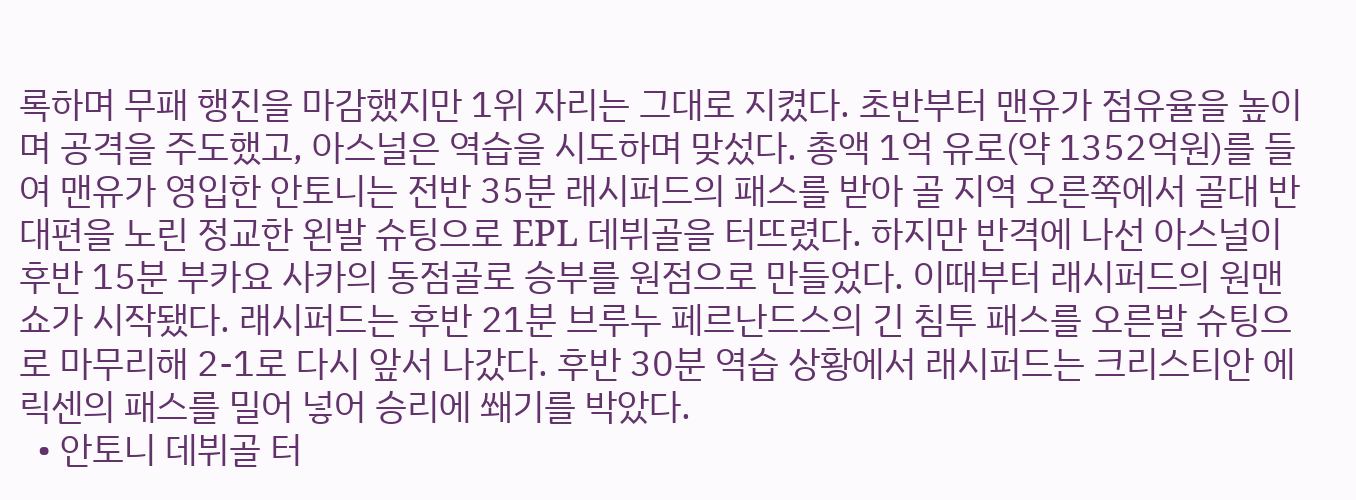록하며 무패 행진을 마감했지만 1위 자리는 그대로 지켰다. 초반부터 맨유가 점유율을 높이며 공격을 주도했고, 아스널은 역습을 시도하며 맞섰다. 총액 1억 유로(약 1352억원)를 들여 맨유가 영입한 안토니는 전반 35분 래시퍼드의 패스를 받아 골 지역 오른쪽에서 골대 반대편을 노린 정교한 왼발 슈팅으로 EPL 데뷔골을 터뜨렸다. 하지만 반격에 나선 아스널이 후반 15분 부카요 사카의 동점골로 승부를 원점으로 만들었다. 이때부터 래시퍼드의 원맨쇼가 시작됐다. 래시퍼드는 후반 21분 브루누 페르난드스의 긴 침투 패스를 오른발 슈팅으로 마무리해 2-1로 다시 앞서 나갔다. 후반 30분 역습 상황에서 래시퍼드는 크리스티안 에릭센의 패스를 밀어 넣어 승리에 쐐기를 박았다.
  • 안토니 데뷔골 터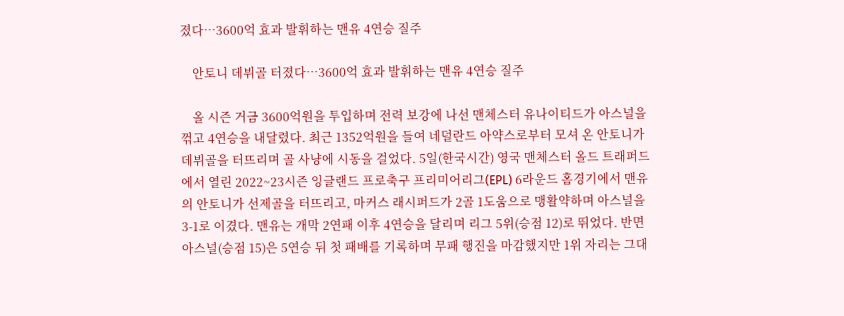졌다…3600억 효과 발휘하는 맨유 4연승 질주

    안토니 데뷔골 터졌다…3600억 효과 발휘하는 맨유 4연승 질주

    올 시즌 거금 3600억원을 투입하며 전력 보강에 나선 맨체스터 유나이티드가 아스널을 꺾고 4연승을 내달렸다. 최근 1352억원을 들여 네덜란드 아약스로부터 모셔 온 안토니가 데뷔골을 터뜨리며 골 사냥에 시동을 걸었다. 5일(한국시간) 영국 맨체스터 올드 트래퍼드에서 열린 2022~23시즌 잉글랜드 프로축구 프리미어리그(EPL) 6라운드 홈경기에서 맨유의 안토니가 선제골을 터뜨리고, 마커스 래시퍼드가 2골 1도움으로 맹활약하며 아스널을 3-1로 이겼다. 맨유는 개막 2연패 이후 4연승을 달리며 리그 5위(승점 12)로 뛰었다. 반면 아스널(승점 15)은 5연승 뒤 첫 패배를 기록하며 무패 행진을 마감했지만 1위 자리는 그대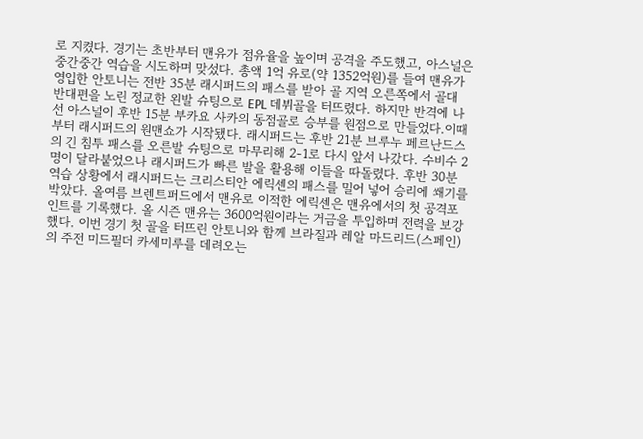로 지켰다. 경기는 초반부터 맨유가 점유율을 높이며 공격을 주도했고, 아스널은 중간중간 역습을 시도하며 맞섰다. 총액 1억 유로(약 1352억원)를 들여 맨유가 영입한 안토니는 전반 35분 래시퍼드의 패스를 받아 골 지역 오른쪽에서 골대 반대편을 노린 정교한 왼발 슈팅으로 EPL 데뷔골을 터뜨렸다. 하지만 반격에 나선 아스널이 후반 15분 부카요 사카의 동점골로 승부를 원점으로 만들었다.이때부터 래시퍼드의 원맨쇼가 시작됐다. 래시퍼드는 후반 21분 브루누 페르난드스의 긴 침투 패스를 오른발 슈팅으로 마무리해 2-1로 다시 앞서 나갔다. 수비수 2명이 달라붙었으나 래시퍼드가 빠른 발을 활용해 이들을 따돌렸다. 후반 30분 역습 상황에서 래시퍼드는 크리스티안 에릭센의 패스를 밀어 넣어 승리에 쐐기를 박았다. 올여름 브렌트퍼드에서 맨유로 이적한 에릭센은 맨유에서의 첫 공격포인트를 기록했다. 올 시즌 맨유는 3600억원이라는 거금을 투입하며 전력을 보강했다. 이번 경기 첫 골을 터뜨린 안토니와 함께 브라질과 레알 마드리드(스페인)의 주전 미드필더 카세미루를 데려오는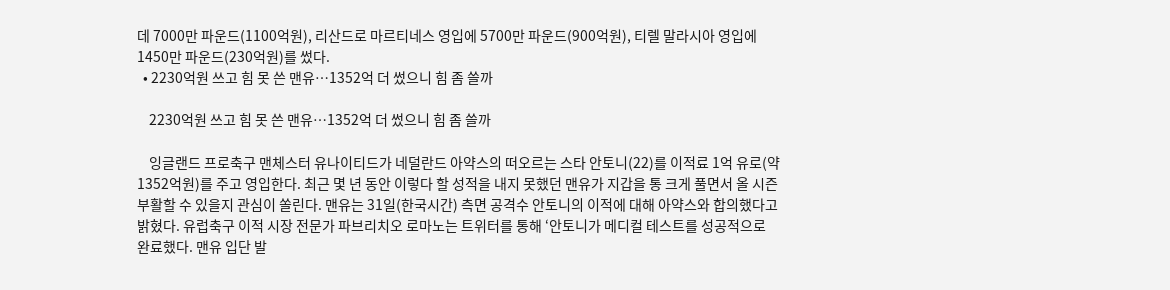데 7000만 파운드(1100억원), 리산드로 마르티네스 영입에 5700만 파운드(900억원), 티렐 말라시아 영입에 1450만 파운드(230억원)를 썼다.
  • 2230억원 쓰고 힘 못 쓴 맨유…1352억 더 썼으니 힘 좀 쓸까

    2230억원 쓰고 힘 못 쓴 맨유…1352억 더 썼으니 힘 좀 쓸까

    잉글랜드 프로축구 맨체스터 유나이티드가 네덜란드 아약스의 떠오르는 스타 안토니(22)를 이적료 1억 유로(약 1352억원)를 주고 영입한다. 최근 몇 년 동안 이렇다 할 성적을 내지 못했던 맨유가 지갑을 통 크게 풀면서 올 시즌 부활할 수 있을지 관심이 쏠린다. 맨유는 31일(한국시간) 측면 공격수 안토니의 이적에 대해 아약스와 합의했다고 밝혔다. 유럽축구 이적 시장 전문가 파브리치오 로마노는 트위터를 통해 ‘안토니가 메디컬 테스트를 성공적으로 완료했다. 맨유 입단 발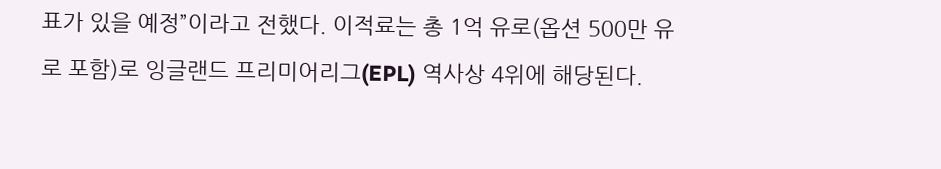표가 있을 예정”이라고 전했다. 이적료는 총 1억 유로(옵션 500만 유로 포함)로 잉글랜드 프리미어리그(EPL) 역사상 4위에 해당된다.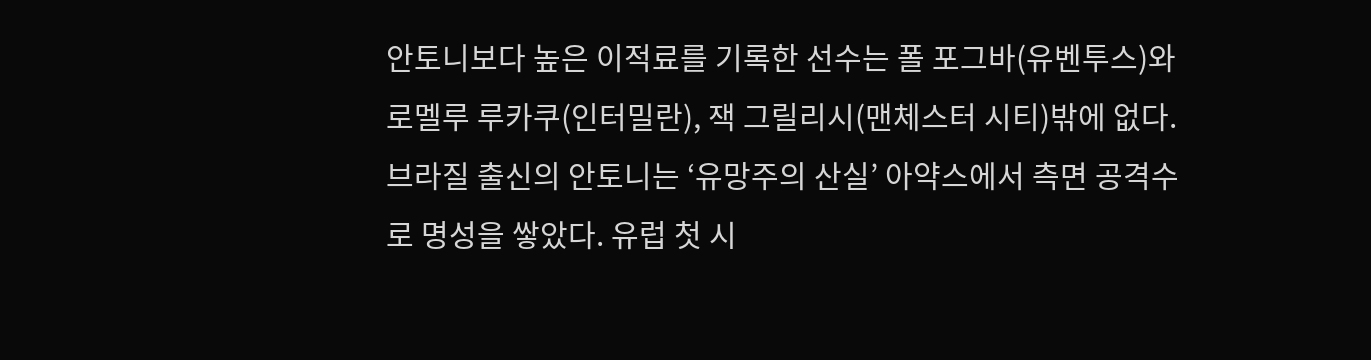안토니보다 높은 이적료를 기록한 선수는 폴 포그바(유벤투스)와 로멜루 루카쿠(인터밀란), 잭 그릴리시(맨체스터 시티)밖에 없다. 브라질 출신의 안토니는 ‘유망주의 산실’ 아약스에서 측면 공격수로 명성을 쌓았다. 유럽 첫 시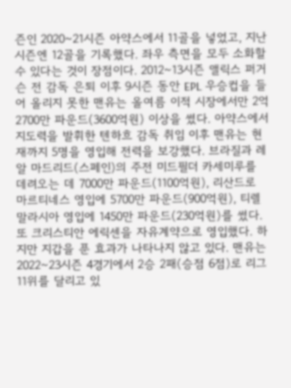즌인 2020~21시즌 아약스에서 11골을 넣었고, 지난 시즌엔 12골을 기록했다. 좌우 측면을 모두 소화할 수 있다는 것이 장점이다. 2012~13시즌 앨릭스 퍼거슨 전 감독 은퇴 이후 9시즌 동안 EPL 우승컵을 들어 올리지 못한 맨유는 올여름 이적 시장에서만 2억 2700만 파운드(3600억원) 이상을 썼다. 아약스에서 지도력을 발휘한 텐하흐 감독 취임 이후 맨유는 현재까지 5명을 영입해 전력을 보강했다. 브라질과 레알 마드리드(스페인)의 주전 미드필더 카세미루를 데려오는 데 7000만 파운드(1100억원), 리산드로 마르티네스 영입에 5700만 파운드(900억원), 티렐 말라시아 영입에 1450만 파운드(230억원)를 썼다. 또 크리스티안 에릭센을 자유계약으로 영입했다. 하지만 지갑을 푼 효과가 나타나지 않고 있다. 맨유는 2022~23시즌 4경기에서 2승 2패(승점 6점)로 리그 11위를 달리고 있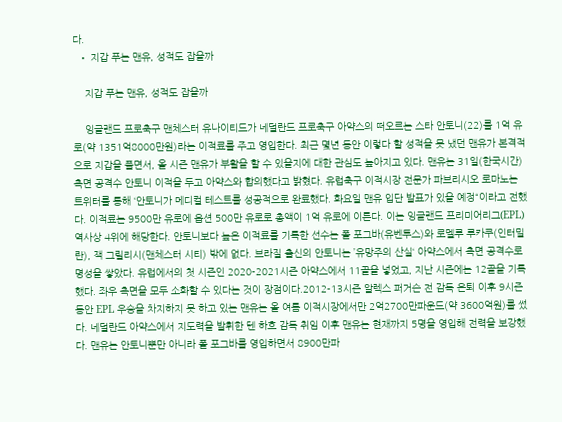다.
  • 지갑 푸는 맨유, 성적도 잡을까

    지갑 푸는 맨유, 성적도 잡을까

    잉글랜드 프로축구 맨체스터 유나이티드가 네덜란드 프로축구 아약스의 떠오르는 스타 안토니(22)를 1억 유로(약 1351억8000만원)라는 이적료를 주고 영입한다. 최근 몇년 동안 이렇다 할 성적을 못 냈던 맨유가 본격적으로 지갑을 풀면서, 올 시즌 맨유가 부활을 할 수 있을지에 대한 관심도 높아지고 있다. 맨유는 31일(한국시간) 측면 공격수 안토니 이적을 두고 아약스와 합의했다고 밝혔다. 유럽축구 이적시장 전문가 파브리시오 로마노는 트위터를 통해 ‘안토니가 메디컬 테스트를 성공적으로 완료했다. 화요일 맨유 입단 발표가 있을 예정“이라고 전했다. 이적료는 9500만 유로에 옵션 500만 유로로 총액이 1억 유로에 이른다. 이는 잉글랜드 프리미어리그(EPL) 역사상 4위에 해당한다. 안토니보다 높은 이적료를 기록한 선수는 폴 포그바(유벤투스)와 로멜루 루카쿠(인터밀란), 잭 그릴리시(맨체스터 시티) 밖에 없다. 브라질 출신의 안토니는 ’유망주의 산실‘ 아약스에서 측면 공격수로 명성을 쌓았다. 유럽에서의 첫 시즌인 2020-2021시즌 아약스에서 11골을 넣었고, 지난 시즌에는 12골을 기록했다. 좌우 측면을 모두 소화할 수 있다는 것이 장점이다.2012-13시즌 알렉스 퍼거슨 전 감독 은퇴 이후 9시즌 동안 EPL 우승을 차지하지 못 하고 있는 맨유는 올 여름 이적시장에서만 2억2700만파운드(약 3600억원)를 썼다. 네덜란드 아약스에서 지도력을 발휘한 텐 하흐 감독 취임 이후 맨유는 현재까지 5명을 영입해 전력을 보강했다. 맨유는 안토니뿐만 아니라 폴 포그바를 영입하면서 8900만파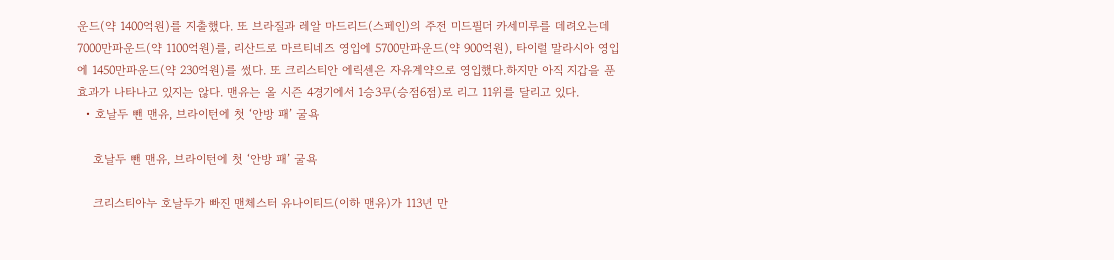운드(약 1400억원)를 지출했다. 또 브라질과 레알 마드리드(스페인)의 주전 미드필더 카세미루를 데려오는데 7000만파운드(약 1100억원)를, 리산드로 마르티네즈 영입에 5700만파운드(약 900억원), 타이럴 말라시아 영입에 1450만파운드(약 230억원)를 썼다. 또 크리스티안 에릭센은 자유계약으로 영입했다.하지만 아직 지갑을 푼 효과가 나타나고 있지는 않다. 맨유는 올 시즌 4경기에서 1승3무(승점6점)로 리그 11위를 달리고 있다.
  • 호날두 뺀 맨유, 브라이턴에 첫 ‘안방 패’ 굴욕

    호날두 뺀 맨유, 브라이턴에 첫 ‘안방 패’ 굴욕

    크리스티아누 호날두가 빠진 맨체스터 유나이티드(이하 맨유)가 113년 만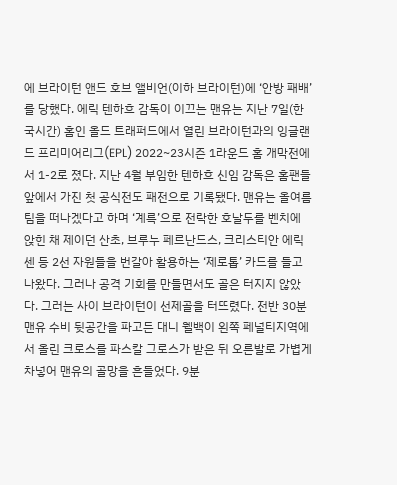에 브라이턴 앤드 호브 앨비언(이하 브라이턴)에 ‘안방 패배’를 당했다. 에릭 텐하흐 감독이 이끄는 맨유는 지난 7일(한국시간) 홈인 올드 트래퍼드에서 열린 브라이턴과의 잉글랜드 프리미어리그(EPL) 2022~23시즌 1라운드 홈 개막전에서 1-2로 졌다. 지난 4월 부임한 텐하흐 신임 감독은 홈팬들 앞에서 가진 첫 공식전도 패전으로 기록됐다. 맨유는 올여름 팀을 떠나겠다고 하며 ‘계륵’으로 전락한 호날두를 벤치에 앉힌 채 제이던 산초, 브루누 페르난드스, 크리스티안 에릭센 등 2선 자원들을 번갈아 활용하는 ‘제로톱’ 카드를 들고 나왔다. 그러나 공격 기회를 만들면서도 골은 터지지 않았다. 그러는 사이 브라이턴이 선제골을 터뜨렸다. 전반 30분 맨유 수비 뒷공간을 파고든 대니 웰백이 왼쪽 페널티지역에서 올린 크로스를 파스칼 그로스가 받은 뒤 오른발로 가볍게 차넣어 맨유의 골망을 흔들었다. 9분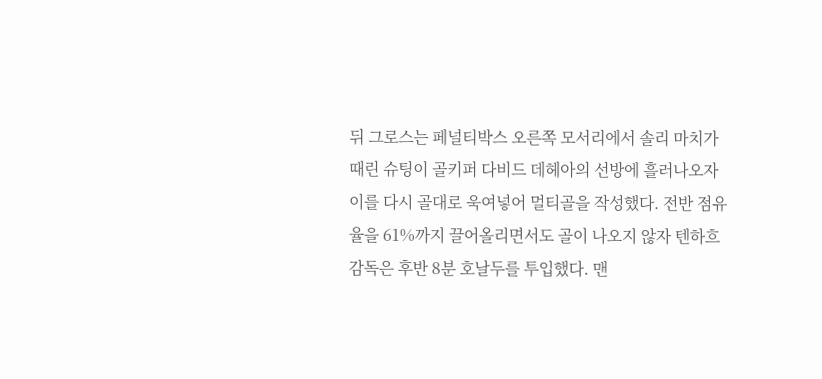뒤 그로스는 페널티박스 오른쪽 모서리에서 솔리 마치가 때린 슈팅이 골키퍼 다비드 데헤아의 선방에 흘러나오자 이를 다시 골대로 욱여넣어 멀티골을 작성했다. 전반 점유율을 61%까지 끌어올리면서도 골이 나오지 않자 텐하흐 감독은 후반 8분 호날두를 투입했다. 맨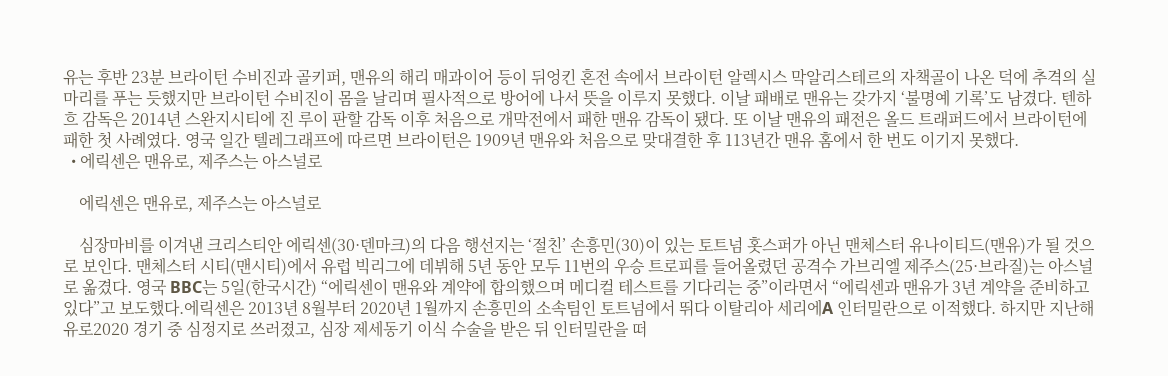유는 후반 23분 브라이턴 수비진과 골키퍼, 맨유의 해리 매과이어 등이 뒤엉킨 혼전 속에서 브라이턴 알렉시스 막알리스테르의 자책골이 나온 덕에 추격의 실마리를 푸는 듯했지만 브라이턴 수비진이 몸을 날리며 필사적으로 방어에 나서 뜻을 이루지 못했다. 이날 패배로 맨유는 갖가지 ‘불명예 기록’도 남겼다. 텐하흐 감독은 2014년 스완지시티에 진 루이 판할 감독 이후 처음으로 개막전에서 패한 맨유 감독이 됐다. 또 이날 맨유의 패전은 올드 트래퍼드에서 브라이턴에 패한 첫 사례였다. 영국 일간 텔레그래프에 따르면 브라이턴은 1909년 맨유와 처음으로 맞대결한 후 113년간 맨유 홈에서 한 번도 이기지 못했다.
  • 에릭센은 맨유로, 제주스는 아스널로

    에릭센은 맨유로, 제주스는 아스널로

    심장마비를 이겨낸 크리스티안 에릭센(30·덴마크)의 다음 행선지는 ‘절친’ 손흥민(30)이 있는 토트넘 홋스퍼가 아닌 맨체스터 유나이티드(맨유)가 될 것으로 보인다. 맨체스터 시티(맨시티)에서 유럽 빅리그에 데뷔해 5년 동안 모두 11번의 우승 트로피를 들어올렸던 공격수 가브리엘 제주스(25·브라질)는 아스널로 옮겼다. 영국 BBC는 5일(한국시간) “에릭센이 맨유와 계약에 합의했으며 메디컬 테스트를 기다리는 중”이라면서 “에릭센과 맨유가 3년 계약을 준비하고 있다”고 보도했다.에릭센은 2013년 8월부터 2020년 1월까지 손흥민의 소속팀인 토트넘에서 뛰다 이탈리아 세리에A 인터밀란으로 이적했다. 하지만 지난해 유로2020 경기 중 심정지로 쓰러졌고, 심장 제세동기 이식 수술을 받은 뒤 인터밀란을 떠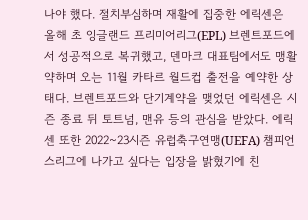나야 했다. 절치부심하며 재활에 집중한 에릭센은 올해 초 잉글랜드 프리미어리그(EPL) 브렌트포드에서 성공적으로 복귀했고, 덴마크 대표팀에서도 맹활약하며 오는 11월 카타르 월드컵 출전을 예약한 상태다. 브렌트포드와 단기계약을 맺었던 에릭센은 시즌 종료 뒤 토트넘, 맨유 등의 관심을 받았다. 에릭센 또한 2022~23시즌 유럽축구연맹(UEFA) 챔피언스리그에 나가고 싶다는 입장을 밝혔기에 친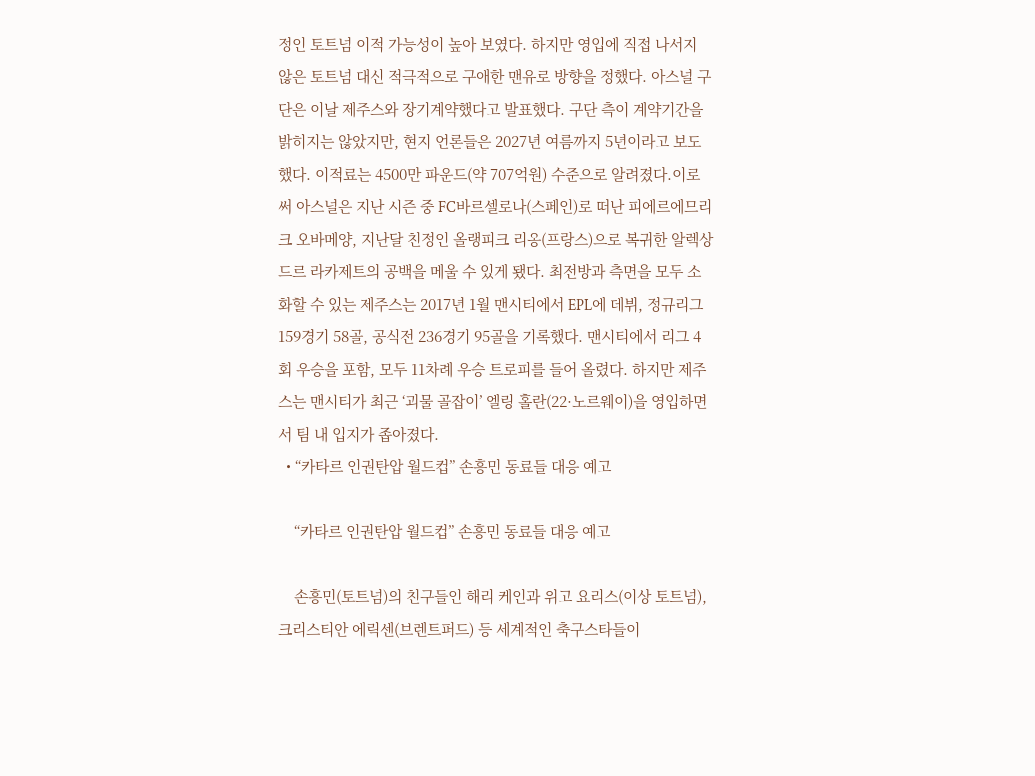정인 토트넘 이적 가능성이 높아 보였다. 하지만 영입에 직접 나서지 않은 토트넘 대신 적극적으로 구애한 맨유로 방향을 정했다. 아스널 구단은 이날 제주스와 장기계약했다고 발표했다. 구단 측이 계약기간을 밝히지는 않았지만, 현지 언론들은 2027년 여름까지 5년이라고 보도했다. 이적료는 4500만 파운드(약 707억원) 수준으로 알려졌다.이로써 아스널은 지난 시즌 중 FC바르셀로나(스페인)로 떠난 피에르에므리크 오바메양, 지난달 친정인 올랭피크 리옹(프랑스)으로 복귀한 알렉상드르 라카제트의 공백을 메울 수 있게 됐다. 최전방과 측면을 모두 소화할 수 있는 제주스는 2017년 1월 맨시티에서 EPL에 데뷔, 정규리그 159경기 58골, 공식전 236경기 95골을 기록했다. 맨시티에서 리그 4회 우승을 포함, 모두 11차례 우승 트로피를 들어 올렸다. 하지만 제주스는 맨시티가 최근 ‘괴물 골잡이’ 엘링 홀란(22·노르웨이)을 영입하면서 팀 내 입지가 좁아졌다.
  • “카타르 인권탄압 월드컵” 손흥민 동료들 대응 예고

    “카타르 인권탄압 월드컵” 손흥민 동료들 대응 예고

    손흥민(토트넘)의 친구들인 해리 케인과 위고 요리스(이상 토트넘), 크리스티안 에릭센(브렌트퍼드) 등 세계적인 축구스타들이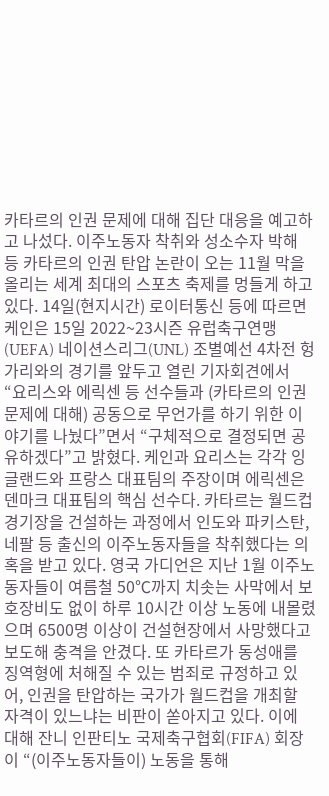카타르의 인권 문제에 대해 집단 대응을 예고하고 나섰다. 이주노동자 착취와 성소수자 박해 등 카타르의 인권 탄압 논란이 오는 11월 막을 올리는 세계 최대의 스포츠 축제를 멍들게 하고 있다. 14일(현지시간) 로이터통신 등에 따르면 케인은 15일 2022~23시즌 유럽축구연맹(UEFA) 네이션스리그(UNL) 조별예선 4차전 헝가리와의 경기를 앞두고 열린 기자회견에서 “요리스와 에릭센 등 선수들과 (카타르의 인권 문제에 대해) 공동으로 무언가를 하기 위한 이야기를 나눴다”면서 “구체적으로 결정되면 공유하겠다”고 밝혔다. 케인과 요리스는 각각 잉글랜드와 프랑스 대표팀의 주장이며 에릭센은 덴마크 대표팀의 핵심 선수다. 카타르는 월드컵 경기장을 건설하는 과정에서 인도와 파키스탄, 네팔 등 출신의 이주노동자들을 착취했다는 의혹을 받고 있다. 영국 가디언은 지난 1월 이주노동자들이 여름철 50℃까지 치솟는 사막에서 보호장비도 없이 하루 10시간 이상 노동에 내몰렸으며 6500명 이상이 건설현장에서 사망했다고 보도해 충격을 안겼다. 또 카타르가 동성애를 징역형에 처해질 수 있는 범죄로 규정하고 있어, 인권을 탄압하는 국가가 월드컵을 개최할 자격이 있느냐는 비판이 쏟아지고 있다. 이에 대해 잔니 인판티노 국제축구협회(FIFA) 회장이 “(이주노동자들이) 노동을 통해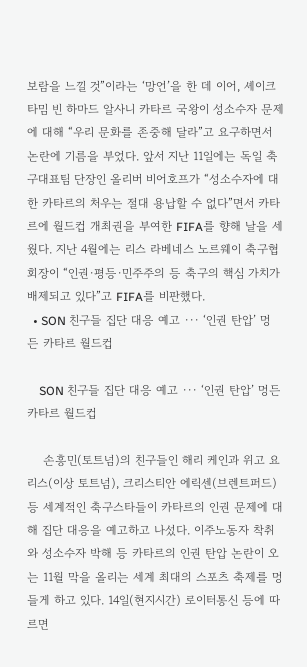보람을 느낄 것”이라는 ‘망언’을 한 데 이어, 셰이크 타밈 빈 하마드 알사니 카타르 국왕이 성소수자 문제에 대해 “우리 문화를 존중해 달라”고 요구하면서 논란에 기름을 부었다. 앞서 지난 11일에는 독일 축구대표팀 단장인 올리버 비어호프가 “성소수자에 대한 카타르의 처우는 절대 용납할 수 없다”면서 카타르에 월드컵 개최권을 부여한 FIFA를 향해 날을 세웠다. 지난 4월에는 리스 라베네스 노르웨이 축구협회장이 “인권·평등·민주주의 등 축구의 핵심 가치가 배제되고 있다”고 FIFA를 비판했다.
  • SON 친구들 집단 대응 예고 ··· ‘인권 탄압’ 멍든 카타르 월드컵

    SON 친구들 집단 대응 예고 ··· ‘인권 탄압’ 멍든 카타르 월드컵

    손흥민(토트넘)의 친구들인 해리 케인과 위고 요리스(이상 토트넘), 크리스티안 에릭센(브렌트퍼드) 등 세계적인 축구스타들이 카타르의 인권 문제에 대해 집단 대응을 예고하고 나섰다. 이주노동자 착취와 성소수자 박해 등 카타르의 인권 탄압 논란이 오는 11월 막을 올리는 세계 최대의 스포츠 축제를 멍들게 하고 있다. 14일(현지시간) 로이터통신 등에 따르면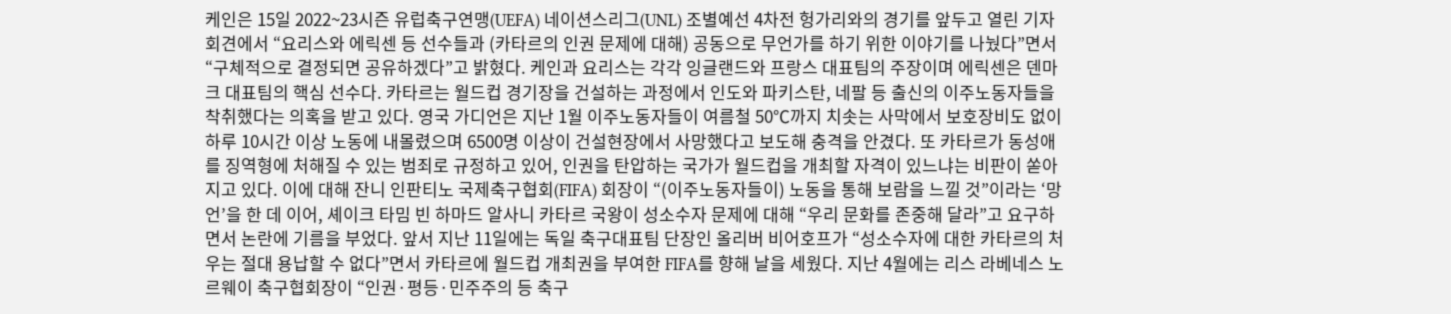케인은 15일 2022~23시즌 유럽축구연맹(UEFA) 네이션스리그(UNL) 조별예선 4차전 헝가리와의 경기를 앞두고 열린 기자회견에서 “요리스와 에릭센 등 선수들과 (카타르의 인권 문제에 대해) 공동으로 무언가를 하기 위한 이야기를 나눴다”면서 “구체적으로 결정되면 공유하겠다”고 밝혔다. 케인과 요리스는 각각 잉글랜드와 프랑스 대표팀의 주장이며 에릭센은 덴마크 대표팀의 핵심 선수다. 카타르는 월드컵 경기장을 건설하는 과정에서 인도와 파키스탄, 네팔 등 출신의 이주노동자들을 착취했다는 의혹을 받고 있다. 영국 가디언은 지난 1월 이주노동자들이 여름철 50℃까지 치솟는 사막에서 보호장비도 없이 하루 10시간 이상 노동에 내몰렸으며 6500명 이상이 건설현장에서 사망했다고 보도해 충격을 안겼다. 또 카타르가 동성애를 징역형에 처해질 수 있는 범죄로 규정하고 있어, 인권을 탄압하는 국가가 월드컵을 개최할 자격이 있느냐는 비판이 쏟아지고 있다. 이에 대해 잔니 인판티노 국제축구협회(FIFA) 회장이 “(이주노동자들이) 노동을 통해 보람을 느낄 것”이라는 ‘망언’을 한 데 이어, 셰이크 타밈 빈 하마드 알사니 카타르 국왕이 성소수자 문제에 대해 “우리 문화를 존중해 달라”고 요구하면서 논란에 기름을 부었다. 앞서 지난 11일에는 독일 축구대표팀 단장인 올리버 비어호프가 “성소수자에 대한 카타르의 처우는 절대 용납할 수 없다”면서 카타르에 월드컵 개최권을 부여한 FIFA를 향해 날을 세웠다. 지난 4월에는 리스 라베네스 노르웨이 축구협회장이 “인권·평등·민주주의 등 축구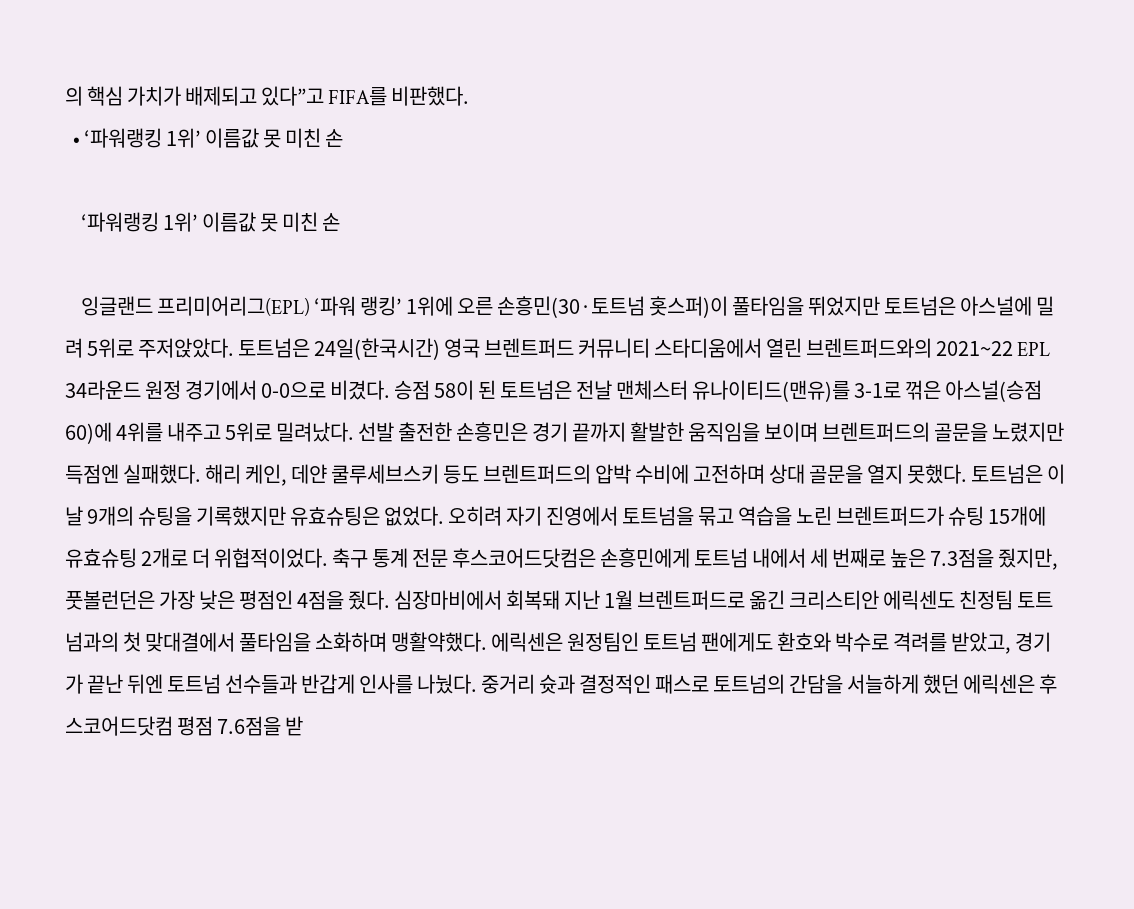의 핵심 가치가 배제되고 있다”고 FIFA를 비판했다.
  • ‘파워랭킹 1위’ 이름값 못 미친 손

    ‘파워랭킹 1위’ 이름값 못 미친 손

    잉글랜드 프리미어리그(EPL) ‘파워 랭킹’ 1위에 오른 손흥민(30·토트넘 홋스퍼)이 풀타임을 뛰었지만 토트넘은 아스널에 밀려 5위로 주저앉았다. 토트넘은 24일(한국시간) 영국 브렌트퍼드 커뮤니티 스타디움에서 열린 브렌트퍼드와의 2021~22 EPL 34라운드 원정 경기에서 0-0으로 비겼다. 승점 58이 된 토트넘은 전날 맨체스터 유나이티드(맨유)를 3-1로 꺾은 아스널(승점 60)에 4위를 내주고 5위로 밀려났다. 선발 출전한 손흥민은 경기 끝까지 활발한 움직임을 보이며 브렌트퍼드의 골문을 노렸지만 득점엔 실패했다. 해리 케인, 데얀 쿨루세브스키 등도 브렌트퍼드의 압박 수비에 고전하며 상대 골문을 열지 못했다. 토트넘은 이날 9개의 슈팅을 기록했지만 유효슈팅은 없었다. 오히려 자기 진영에서 토트넘을 묶고 역습을 노린 브렌트퍼드가 슈팅 15개에 유효슈팅 2개로 더 위협적이었다. 축구 통계 전문 후스코어드닷컴은 손흥민에게 토트넘 내에서 세 번째로 높은 7.3점을 줬지만, 풋볼런던은 가장 낮은 평점인 4점을 줬다. 심장마비에서 회복돼 지난 1월 브렌트퍼드로 옮긴 크리스티안 에릭센도 친정팀 토트넘과의 첫 맞대결에서 풀타임을 소화하며 맹활약했다. 에릭센은 원정팀인 토트넘 팬에게도 환호와 박수로 격려를 받았고, 경기가 끝난 뒤엔 토트넘 선수들과 반갑게 인사를 나눴다. 중거리 슛과 결정적인 패스로 토트넘의 간담을 서늘하게 했던 에릭센은 후스코어드닷컴 평점 7.6점을 받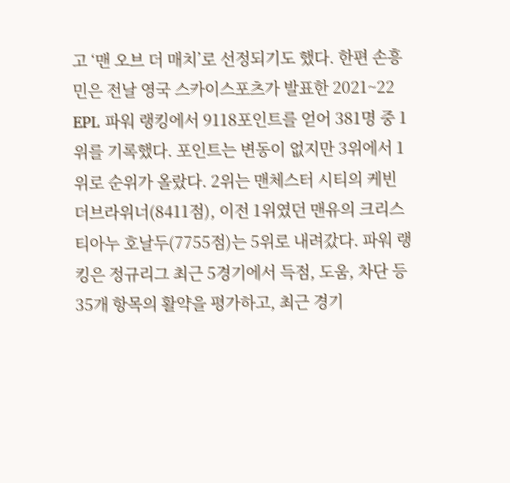고 ‘맨 오브 더 매치’로 선정되기도 했다. 한편 손흥민은 전날 영국 스카이스포츠가 발표한 2021~22 EPL 파워 랭킹에서 9118포인트를 얻어 381명 중 1위를 기록했다. 포인트는 변동이 없지만 3위에서 1위로 순위가 올랐다. 2위는 맨체스터 시티의 케빈 더브라위너(8411점), 이전 1위였던 맨유의 크리스티아누 호날두(7755점)는 5위로 내려갔다. 파워 랭킹은 정규리그 최근 5경기에서 득점, 도움, 차단 등 35개 항목의 활약을 평가하고, 최근 경기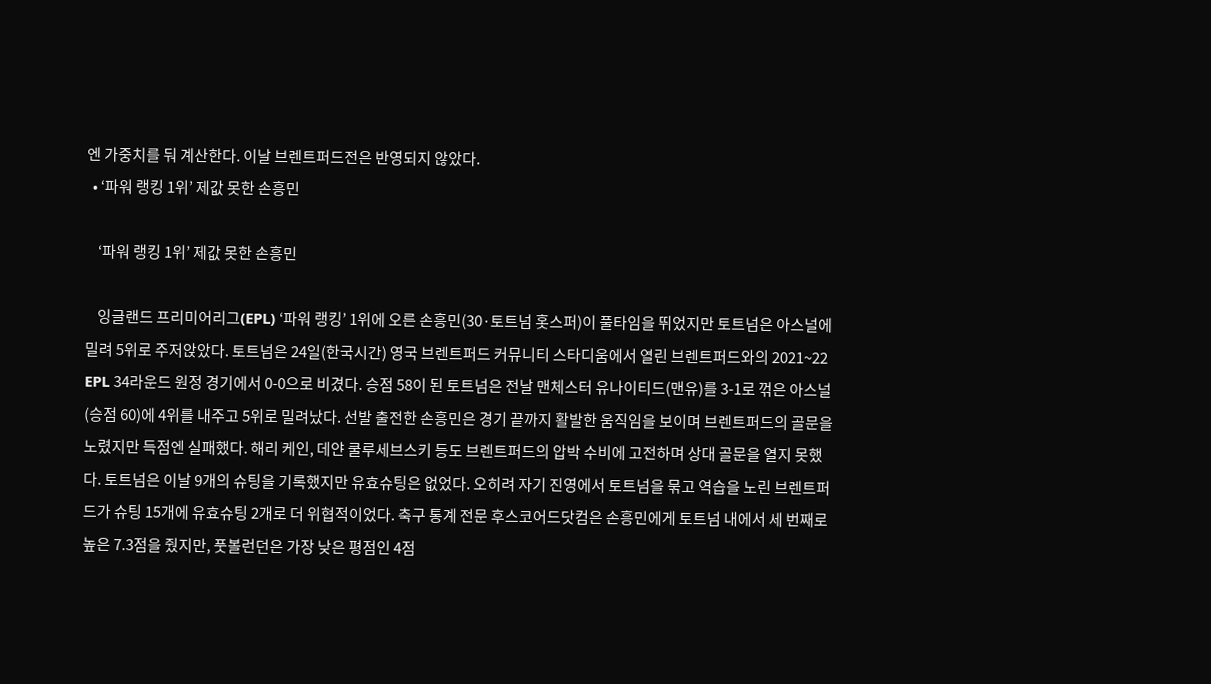엔 가중치를 둬 계산한다. 이날 브렌트퍼드전은 반영되지 않았다.
  • ‘파워 랭킹 1위’ 제값 못한 손흥민

    ‘파워 랭킹 1위’ 제값 못한 손흥민

    잉글랜드 프리미어리그(EPL) ‘파워 랭킹’ 1위에 오른 손흥민(30·토트넘 홋스퍼)이 풀타임을 뛰었지만 토트넘은 아스널에 밀려 5위로 주저앉았다. 토트넘은 24일(한국시간) 영국 브렌트퍼드 커뮤니티 스타디움에서 열린 브렌트퍼드와의 2021~22 EPL 34라운드 원정 경기에서 0-0으로 비겼다. 승점 58이 된 토트넘은 전날 맨체스터 유나이티드(맨유)를 3-1로 꺾은 아스널(승점 60)에 4위를 내주고 5위로 밀려났다. 선발 출전한 손흥민은 경기 끝까지 활발한 움직임을 보이며 브렌트퍼드의 골문을 노렸지만 득점엔 실패했다. 해리 케인, 데얀 쿨루세브스키 등도 브렌트퍼드의 압박 수비에 고전하며 상대 골문을 열지 못했다. 토트넘은 이날 9개의 슈팅을 기록했지만 유효슈팅은 없었다. 오히려 자기 진영에서 토트넘을 묶고 역습을 노린 브렌트퍼드가 슈팅 15개에 유효슈팅 2개로 더 위협적이었다. 축구 통계 전문 후스코어드닷컴은 손흥민에게 토트넘 내에서 세 번째로 높은 7.3점을 줬지만, 풋볼런던은 가장 낮은 평점인 4점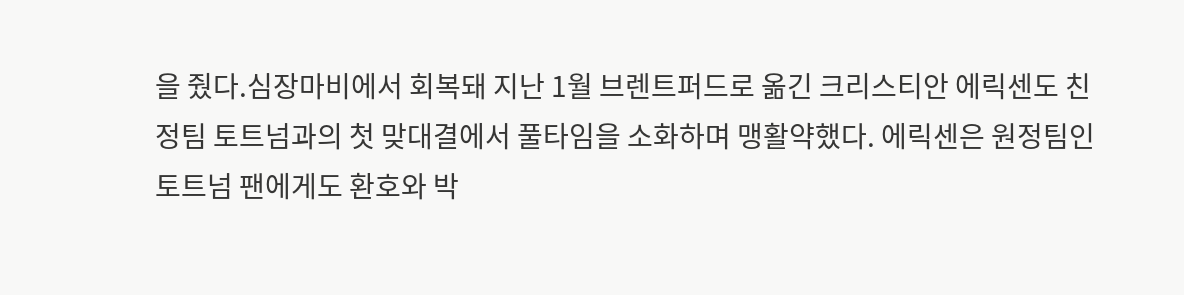을 줬다.심장마비에서 회복돼 지난 1월 브렌트퍼드로 옮긴 크리스티안 에릭센도 친정팀 토트넘과의 첫 맞대결에서 풀타임을 소화하며 맹활약했다. 에릭센은 원정팀인 토트넘 팬에게도 환호와 박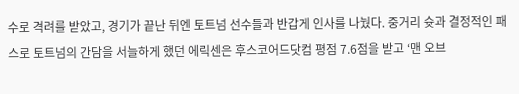수로 격려를 받았고, 경기가 끝난 뒤엔 토트넘 선수들과 반갑게 인사를 나눴다. 중거리 슛과 결정적인 패스로 토트넘의 간담을 서늘하게 했던 에릭센은 후스코어드닷컴 평점 7.6점을 받고 ‘맨 오브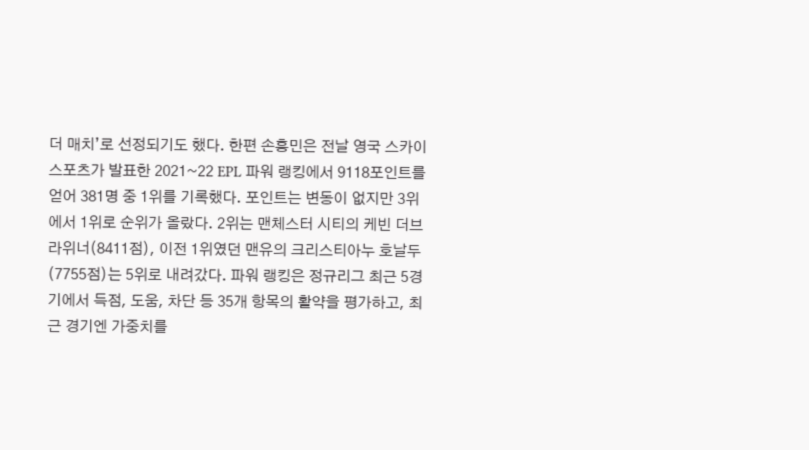더 매치’로 선정되기도 했다. 한편 손흥민은 전날 영국 스카이스포츠가 발표한 2021~22 EPL 파워 랭킹에서 9118포인트를 얻어 381명 중 1위를 기록했다. 포인트는 변동이 없지만 3위에서 1위로 순위가 올랐다. 2위는 맨체스터 시티의 케빈 더브라위너(8411점), 이전 1위였던 맨유의 크리스티아누 호날두(7755점)는 5위로 내려갔다. 파워 랭킹은 정규리그 최근 5경기에서 득점, 도움, 차단 등 35개 항목의 활약을 평가하고, 최근 경기엔 가중치를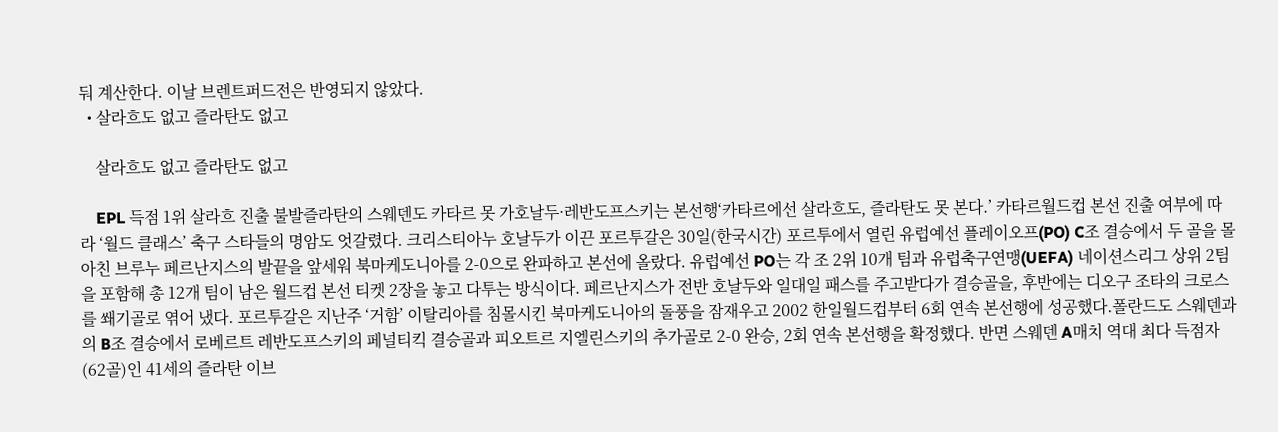둬 계산한다. 이날 브렌트퍼드전은 반영되지 않았다.
  • 살라흐도 없고 즐라탄도 없고

    살라흐도 없고 즐라탄도 없고

    EPL 득점 1위 살라흐 진출 불발즐라탄의 스웨덴도 카타르 못 가호날두·레반도프스키는 본선행‘카타르에선 살라흐도, 즐라탄도 못 본다.’ 카타르월드컵 본선 진출 여부에 따라 ‘월드 클래스’ 축구 스타들의 명암도 엇갈렸다. 크리스티아누 호날두가 이끈 포르투갈은 30일(한국시간) 포르투에서 열린 유럽예선 플레이오프(PO) C조 결승에서 두 골을 몰아친 브루누 페르난지스의 발끝을 앞세워 북마케도니아를 2-0으로 완파하고 본선에 올랐다. 유럽예선 PO는 각 조 2위 10개 팀과 유럽축구연맹(UEFA) 네이션스리그 상위 2팀을 포함해 총 12개 팀이 남은 월드컵 본선 티켓 2장을 놓고 다투는 방식이다. 페르난지스가 전반 호날두와 일대일 패스를 주고받다가 결승골을, 후반에는 디오구 조타의 크로스를 쐐기골로 엮어 냈다. 포르투갈은 지난주 ‘거함’ 이탈리아를 침몰시킨 북마케도니아의 돌풍을 잠재우고 2002 한일월드컵부터 6회 연속 본선행에 성공했다.폴란드도 스웨덴과의 B조 결승에서 로베르트 레반도프스키의 페널티킥 결승골과 피오트르 지엘린스키의 추가골로 2-0 완승, 2회 연속 본선행을 확정했다. 반면 스웨덴 A매치 역대 최다 득점자(62골)인 41세의 즐라탄 이브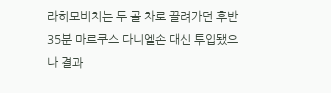라히모비치는 두 골 차로 끌려가던 후반 35분 마르쿠스 다니엘손 대신 투입됐으나 결과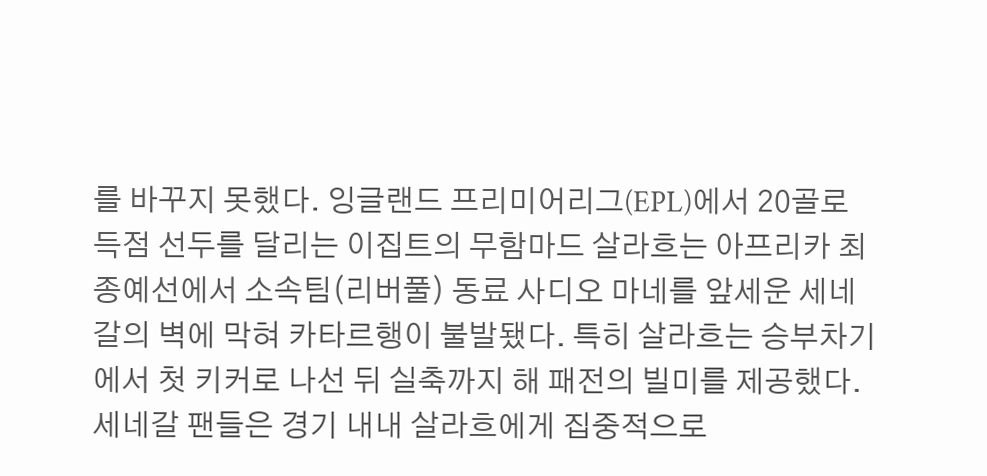를 바꾸지 못했다. 잉글랜드 프리미어리그(EPL)에서 20골로 득점 선두를 달리는 이집트의 무함마드 살라흐는 아프리카 최종예선에서 소속팀(리버풀) 동료 사디오 마네를 앞세운 세네갈의 벽에 막혀 카타르행이 불발됐다. 특히 살라흐는 승부차기에서 첫 키커로 나선 뒤 실축까지 해 패전의 빌미를 제공했다. 세네갈 팬들은 경기 내내 살라흐에게 집중적으로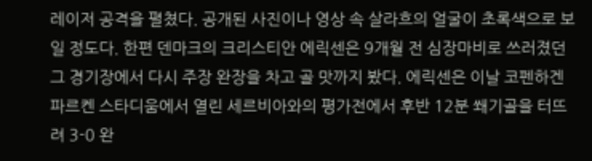레이저 공격을 펼쳤다. 공개된 사진이나 영상 속 살라흐의 얼굴이 초록색으로 보일 정도다. 한편 덴마크의 크리스티안 에릭센은 9개월 전 심장마비로 쓰러졌던 그 경기장에서 다시 주장 완장을 차고 골 맛까지 봤다. 에릭센은 이날 코펜하겐 파르켄 스타디움에서 열린 세르비아와의 평가전에서 후반 12분 쐐기골을 터뜨려 3-0 완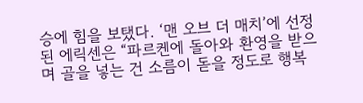승에 힘을 보탰다. ‘맨 오브 더 매치’에 선정된 에릭센은 “파르켄에 돌아와 환영을 받으며 골을 넣는 건 소름이 돋을 정도로 행복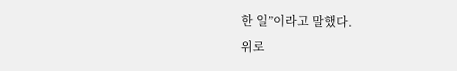한 일”이라고 말했다.
위로